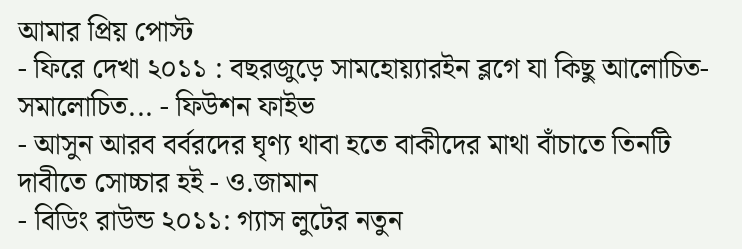আমার প্রিয় পোস্ট
- ফিরে দেখা ২০১১ : বছরজুড়ে সামহোয়্যারইন ব্লগে যা কিছু আলোচিত-সমালোচিত... - ফিউশন ফাইভ
- আসুন আরব বর্বরদের ঘৃণ্য থাবা হতে বাকীদের মাথা বাঁচাতে তিনটি দাবীতে সোচ্চার হই - ও.জামান
- বিডিং রাউন্ড ২০১১: গ্যাস লুটের নতুন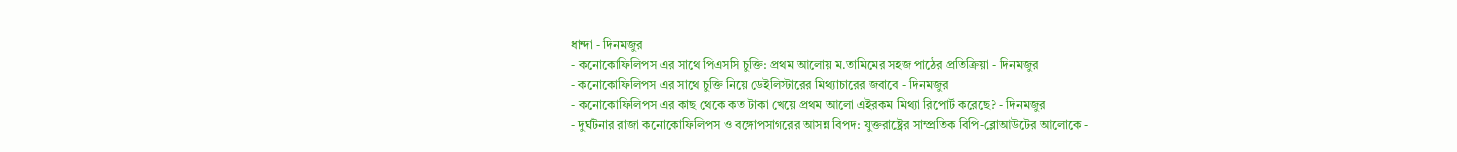ধান্দা - দিনমজুর
- কনোকোফিলিপস এর সাথে পিএসসি চুক্তি: প্রথম আলোয় ম.তামিমের সহজ পাঠের প্রতিক্রিয়া - দিনমজুর
- কনোকোফিলিপস এর সাথে চুক্তি নিয়ে ডেইলিস্টারের মিথ্যাচারের জবাবে - দিনমজুর
- কনোকোফিলিপস এর কাছ থেকে কত টাকা খেয়ে প্রথম আলো এইরকম মিথ্যা রিপোর্ট করেছে? - দিনমজুর
- দুর্ঘটনার রাজা কনোকোফিলিপস ও বঙ্গোপসাগরের আসন্ন বিপদ: যুক্তরাষ্ট্রের সাম্প্রতিক বিপি-ব্লোআউটের আলোকে -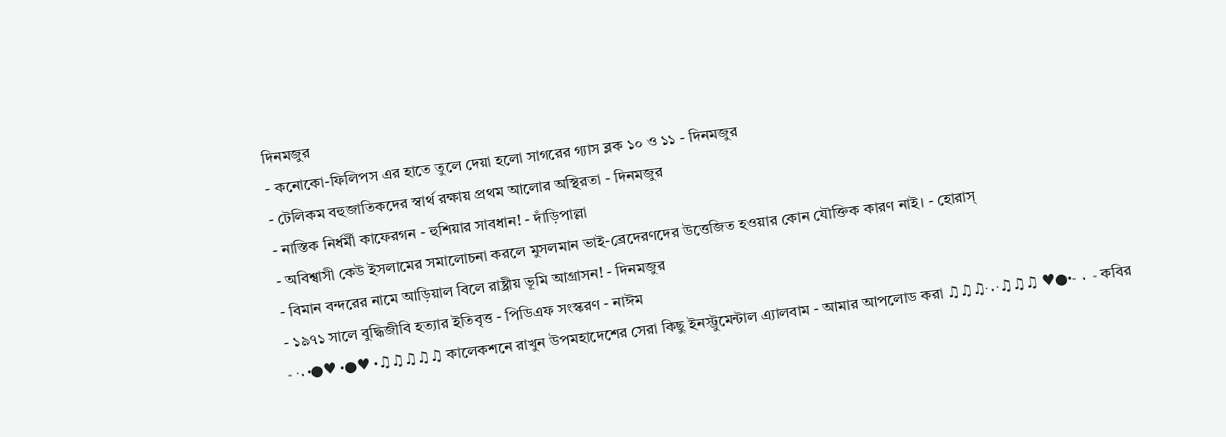দিনমজুর
- কনোকো-ফিলিপস এর হাতে তুলে দেয়া হলো সাগরের গ্যাস ব্লক ১০ ও ১১ - দিনমজুর
- টেলিকম বহুজাতিকদের স্বার্থ রক্ষায় প্রথম আলোর অস্থিরতা - দিনমজুর
- নাস্তিক নির্ধর্মী কাফেরগন - হুশিয়ার সাবধান! - দাঁড়িপাল্লা
- অবিশ্বাসী কেউ ইসলামের সমালোচনা করলে মুসলমান ভাই-ব্রেদেরণদের উত্তেজিত হওয়ার কোন যৌক্তিক কারণ নাই। - হোরাস্
- বিমান বন্দরের নামে আড়িয়াল বিলে রাষ্ট্রীয় ভূমি আগ্রাসন! - দিনমজুর
- ১৯৭১ সালে বুদ্ধিজীবি হত্যার ইতিবৃত্ত - পিডিএফ সংস্করণ - নাঈম
- ·٠•●♥ •●♥ •♫♫♫♫♫ কালেকশনে রাখুন উপমহাদেশের সেরা কিছু ইনস্ট্রুমেন্টাল এ্যালবাম - আমার আপলোড করা ♫♫♫·٠ -•●♥ ♫♫♫·٠ - কবির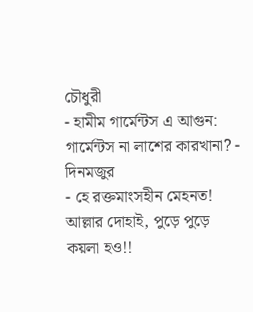চৌধুরী
- হামীম গার্মেন্টস এ আগুন: গার্মেন্টস না লাশের কারখানা? - দিনমজুর
- হে রক্তমাংসহীন মেহনত! আল্লার দোহাই, পুড়ে পুড়ে কয়লা হও!!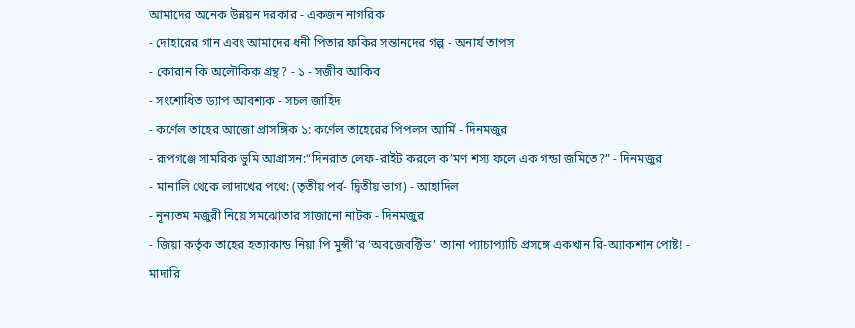আমাদের অনেক উন্নয়ন দরকার - একজন নাগরিক
- দোহারের গান এবং আমাদের ধনী পিতার ফকির সন্তানদের গল্প - অনার্য তাপস
- কোরান কি অলৌকিক গ্রন্থ? - ১ - সজীব আকিব
- সংশোধিত ড্যাপ আবশ্যক - সচল জাহিদ
- কর্ণেল তাহের আজো প্রাসঙ্গিক ১: কর্ণেল তাহেরের পিপলস আর্মি - দিনমজুর
- রূপগঞ্জে সামরিক ভুমি আগ্রাসন:“দিনরাত লেফ-রাইট করলে ক’মণ শস্য ফলে এক গন্ডা জমিতে?” - দিনমজুর
- মানালি থেকে লাদাখের পথে: (তৃতীয় পর্ব- দ্বিতীয় ভাগ) - আহাদিল
- নূন্যতম মজুরী নিয়ে সমঝোতার সাজানো নাটক - দিনমজুর
- জিয়া কর্তৃক তাহের হত্যাকান্ড নিয়া পি মুন্সী’র ‘অবজেবক্টিভ’ ত্যানা প্যাচাপ্যাচি প্রসঙ্গে একখান রি-অ্যাকশান পোষ্ট! - মাদারি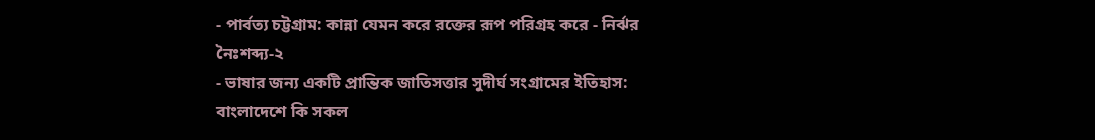- পার্বত্য চট্টগ্রাম: কান্না যেমন করে রক্তের রূপ পরিগ্রহ করে - নির্ঝর নৈঃশব্দ্য-২
- ভাষার জন্য একটি প্রান্তিক জাতিসত্তার সুদীর্ঘ সংগ্রামের ইতিহাস: বাংলাদেশে কি সকল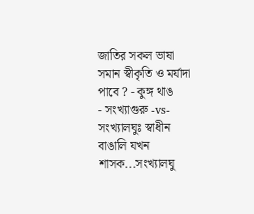জাতির সকল ভাষা সমান স্বীকৃতি ও মর্যাদা পাবে ? - কুঙ্গ থাঙ
- সংখ্যাগুরু -vs- সংখ্যালঘুঃ স্বাধীন বাঙালি যখন শাসক...সংখ্যালঘু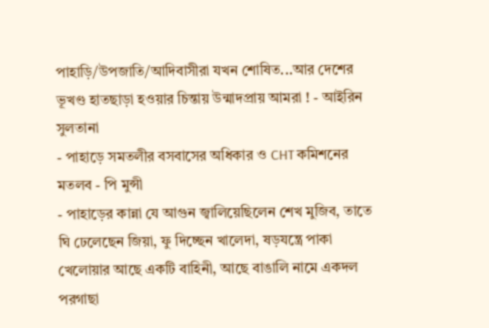পাহাড়ি/উপজাতি/আদিবাসীরা যখন শোষিত...আর দেশের ভূখণ্ড হাতছাড়া হওয়ার চিন্তায় উন্মাদপ্রায় আমরা ! - আইরিন সুলতানা
- পাহাড়ে সমতলীর বসবাসের অধিকার ও CHT কমিশনের মতলব - পি মুন্সী
- পাহাড়ের কান্না যে আগুন জ্বালিয়েছিলেন শেখ মুজিব, তাতে ঘি ঢেলেছেন জিয়া, ফু দিচ্ছেন খালেদা, ষড়যন্ত্রে পাকা খেলোয়ার আছে একটি বাহিনী, আছে বাঙালি নামে একদল পরগাছা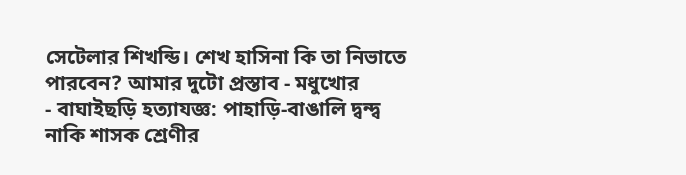সেটেলার শিখন্ডি। শেখ হাসিনা কি তা নিভাতে পারবেন? আমার দুটো প্রস্তাব - মধুখোর
- বাঘাইছড়ি হত্যাযজ্ঞ: পাহাড়ি-বাঙালি দ্বন্দ্ব নাকি শাসক শ্রেণীর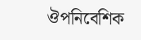ঔপনিবেশিক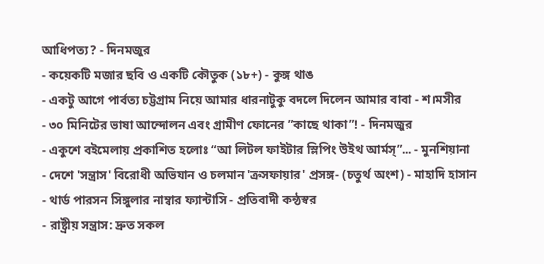আধিপত্য? - দিনমজুর
- কয়েকটি মজার ছবি ও একটি কৌতুক (১৮+) - কুঙ্গ থাঙ
- একটু আগে পার্বত্য চট্টগ্রাম নিয়ে আমার ধারনাটুকু বদলে দিলেন আমার বাবা - শ।মসীর
- ৩০ মিনিটের ভাষা আন্দোলন এবং গ্রামীণ ফোনের ”কাছে থাকা”! - দিনমজুর
- একুশে বইমেলায় প্রকাশিত হলোঃ “আ লিটল ফাইটার স্লিপিং উইথ আর্মস্”... - মুনশিয়ানা
- দেশে 'সন্ত্রাস' বিরোধী অভিযান ও চলমান 'ক্রসফায়ার' প্রসঙ্গ- (চতুর্থ অংশ) - মাহাদি হাসান
- থার্ড পারসন সিঙ্গুলার নাম্বার ফ্যান্টাসি - প্রতিবাদী কন্ঠস্বর
- রাষ্ট্রীয় সন্ত্রাস: দ্রুত সকল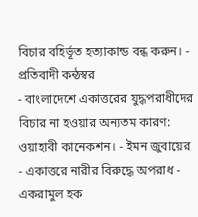বিচার বহির্ভূত হত্যাকান্ড বন্ধ করুন। - প্রতিবাদী কন্ঠস্বর
- বাংলাদেশে একাত্তরের যুদ্ধপরাধীদের বিচার না হওয়ার অন্যতম কারণ: ওয়াহাবী কানেকশন। - ইমন জুবায়ের
- একাত্তরে নারীর বিরুদ্ধে অপরাধ - একরামুল হক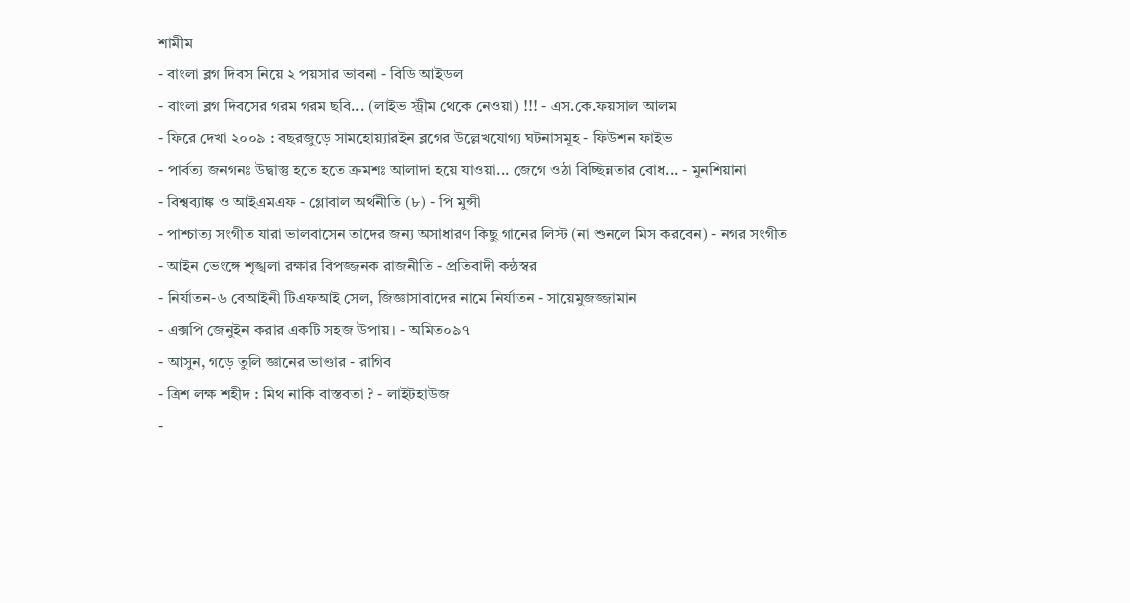শামীম
- বাংলা ব্লগ দিবস নিয়ে ২ পয়সার ভাবনা - বিডি আইডল
- বাংলা ব্লগ দিবসের গরম গরম ছবি... (লাইভ স্ট্রীম থেকে নেওয়া) !!! - এস.কে.ফয়সাল আলম
- ফিরে দেখা ২০০৯ : বছরজুড়ে সামহোয়্যারইন ব্লগের উল্লেখযোগ্য ঘটনাসমূহ - ফিউশন ফাইভ
- পার্বত্য জনগনঃ উদ্বাস্তু হতে হতে ক্রমশঃ আলাদা হয়ে যাওয়া... জেগে ওঠা বিচ্ছিন্নতার বোধ... - মুনশিয়ানা
- বিশ্বব্যাঙ্ক ও আইএমএফ - গ্লোবাল অর্থনীতি (৮) - পি মুন্সী
- পাশ্চাত্য সংগীত যারা ভালবাসেন তাদের জন্য অসাধারণ কিছু গানের লিস্ট (না শুনলে মিস করবেন) - নগর সংগীত
- আইন ভেংঙ্গে শৃঙ্খলা রক্ষার বিপজ্জনক রাজনীতি - প্রতিবাদী কন্ঠস্বর
- নির্যাতন-৬ বেআইনী টিএফআই সেল, জিজ্ঞাসাবাদের নামে নির্যাতন - সায়েমুজজ্জামান
- এক্সপি জেনুইন করার একটি সহজ উপায়। - অমিত০৯৭
- আসুন, গড়ে তুলি জ্ঞানের ভাণ্ডার - রাগিব
- ত্রিশ লক্ষ শহীদ : মিথ নাকি বাস্তবতা ? - লাইটহাউজ
-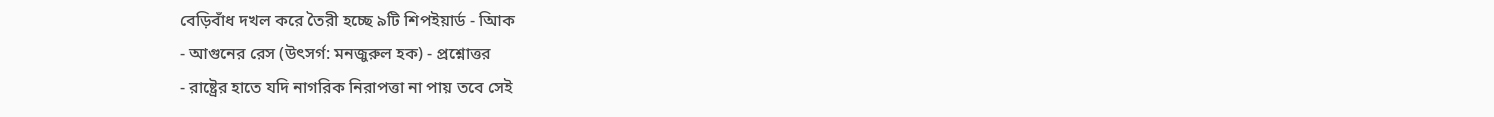বেড়িবাঁধ দখল করে তৈরী হচ্ছে ৯টি শিপইয়ার্ড - আিক
- আগুনের রেস (উৎসর্গ: মনজুরুল হক) - প্রশ্নোত্তর
- রাষ্ট্রের হাতে যদি নাগরিক নিরাপত্তা না পায় তবে সেই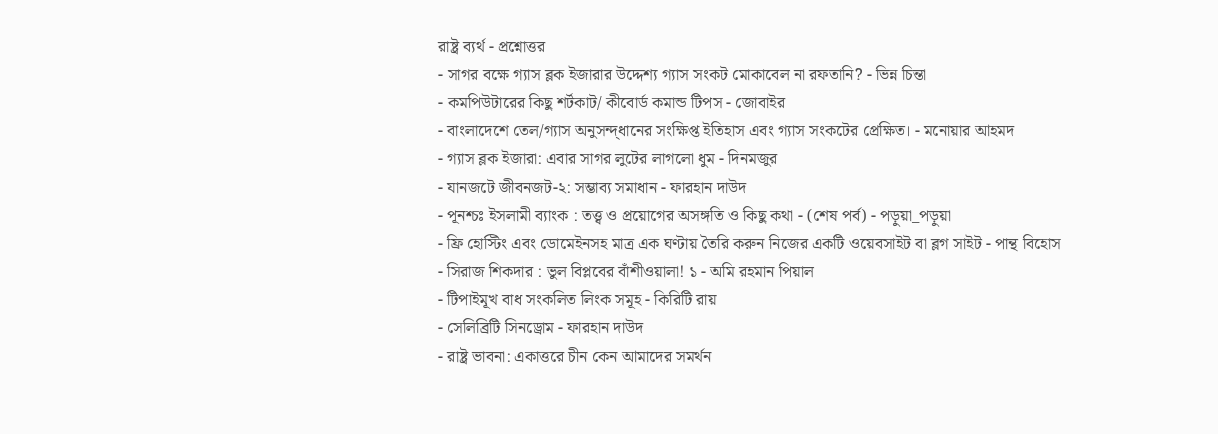রাষ্ট্র ব্যর্থ - প্রশ্নোত্তর
- সাগর বক্ষে গ্যাস ব্লক ইজারার উদ্দেশ্য গ্যাস সংকট মোকাবেল না রফতানি? - ভিন্ন চিন্তা
- কমপিউটারের কিছু শর্টকাট/ কীবোর্ড কমান্ড টিপস - জোবাইর
- বাংলাদেশে তেল/গ্যাস অনুসন্দ্ধানের সংক্ষিপ্ত ইতিহাস এবং গ্যাস সংকটের প্রেক্ষিত। - মনোয়ার আহমদ
- গ্যাস ব্লক ইজারা: এবার সাগর লুটের লাগলো ধুম - দিনমজুর
- যানজটে জীবনজট-২: সম্ভাব্য সমাধান - ফারহান দাউদ
- পূনশ্চঃ ইসলামী ব্যাংক : তত্ত্ব ও প্রয়োগের অসঙ্গতি ও কিছু কথা - (শেষ পর্ব) - পড়ুয়া_পড়ুয়া
- ফ্রি হোস্টিং এবং ডোমেইনসহ মাত্র এক ঘণ্টায় তৈরি করুন নিজের একটি ওয়েবসাইট বা ব্লগ সাইট - পান্থ বিহোস
- সিরাজ শিকদার : ভুল বিপ্লবের বাঁশীওয়ালা! ১ - অমি রহমান পিয়াল
- টিপাইমূখ বাধ সংকলিত লিংক সমূহ - কিরিটি রায়
- সেলিব্রিটি সিনড্রোম - ফারহান দাউদ
- রাষ্ট্র ভাবনা: একাত্তরে চীন কেন আমাদের সমর্থন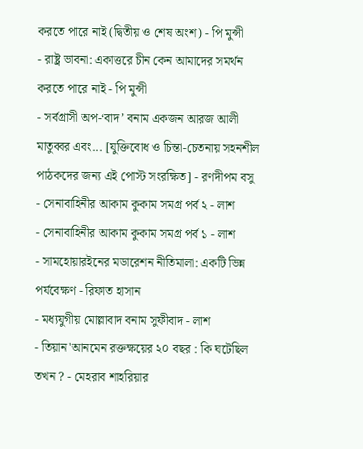করতে পারে নাই (দ্বিতীয় ও শেষ অংশ) - পি মুন্সী
- রাষ্ট্র ভাবনা: একাত্তরে চীন কেন আমাদের সমর্থন করতে পারে নাই - পি মুন্সী
- সর্বগ্রাসী অপ-‘বাদ’ বনাম একজন আরজ আলী মাতুব্বর এবং... [যুক্তিবোধ ও চিন্তা-চেতনায় সহনশীল পাঠকদের জন্য এই পোস্ট সংরক্ষিত] - রণদীপম বসু
- সেনাবাহিনীর আকাম কুকাম সমগ্র পর্ব ২ - লাশ
- সেনাবাহিনীর আকাম কুকাম সমগ্র পর্ব ১ - লাশ
- সামহোয়ারইনের মডারেশন নীতিমালা: একটি ভিন্ন পর্যবেক্ষণ - রিফাত হাসান
- মধ্যযুগীয় মোল্লাবাদ বনাম সুফীবাদ - লাশ
- তিয়ান'আনমেন রক্তক্ষয়ের ২০ বছর : কি ঘটেছিল তখন ? - মেহরাব শাহরিয়ার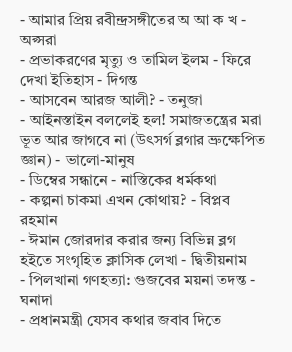- আমার প্রিয় রবীন্দ্রসঙ্গীতের অ আ ক খ - অপ্সরা
- প্রভাকরণের মৃত্যু ও তামিল ইলম - ফিরে দেখা ইতিহাস - দিগন্ত
- আসবেন আরজ আলী? - তনুজা
- আইনস্তাইন বললেই হল! সমাজতন্ত্রের মরা ভূত আর জাগবে না (উৎসর্গ ব্লগার ভ্রুক্ষেপিত জ্ঞান) - ভালো-মানুষ
- ডিম্বের সন্ধানে - নাস্তিকের ধর্মকথা
- কল্পনা চাকমা এখন কোথায়? - বিপ্লব রহমান
- ঈমান জোরদার করার জন্য বিভিন্ন ব্লগ হইতে সংগৃহিত ক্লাসিক লেখা - দ্বিতীয়নাম
- পিলখানা গণহত্যা: গুজবের ময়না তদন্ত - ঘনাদা
- প্রধানমন্ত্রী যেসব কথার জবাব দিতে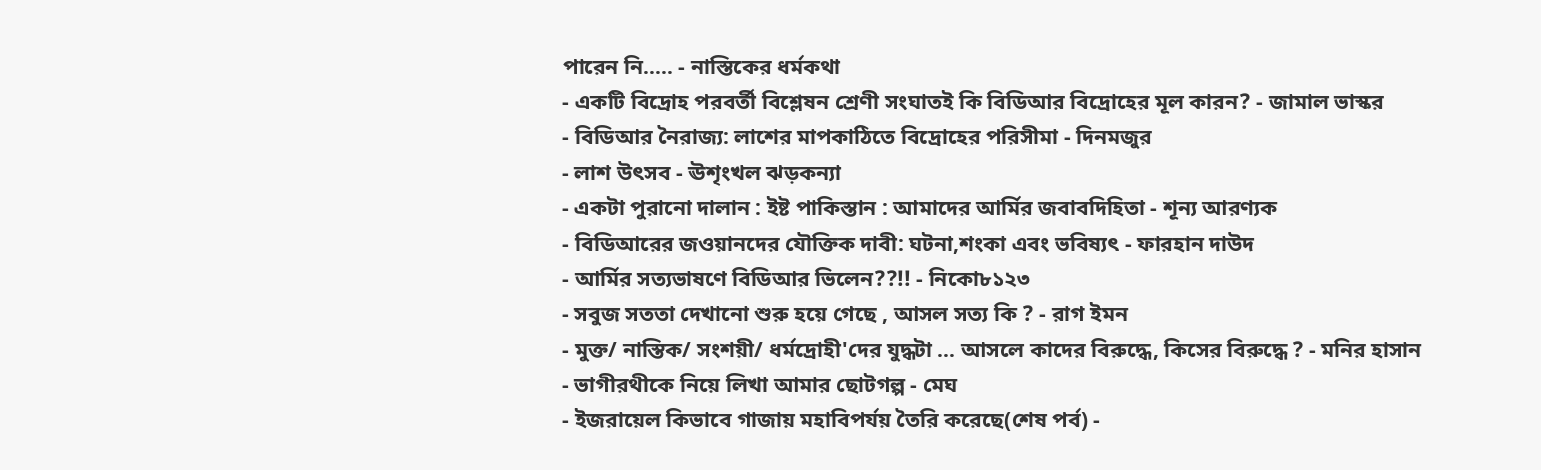পারেন নি..... - নাস্তিকের ধর্মকথা
- একটি বিদ্রোহ পরবর্তী বিশ্লেষন শ্রেণী সংঘাতই কি বিডিআর বিদ্রোহের মূল কারন? - জামাল ভাস্কর
- বিডিআর নৈরাজ্য: লাশের মাপকাঠিতে বিদ্রোহের পরিসীমা - দিনমজুর
- লাশ উৎসব - ঊশৃংখল ঝড়কন্যা
- একটা পুরানো দালান : ইষ্ট পাকিস্তান : আমাদের আর্মির জবাবদিহিতা - শূন্য আরণ্যক
- বিডিআরের জওয়ানদের যৌক্তিক দাবী: ঘটনা,শংকা এবং ভবিষ্যৎ - ফারহান দাউদ
- আর্মির সত্যভাষণে বিডিআর ভিলেন??!! - নিকো৮১২৩
- সবুজ সততা দেখানো শুরু হয়ে গেছে , আসল সত্য কি ? - রাগ ইমন
- মুক্ত/ নাস্তিক/ সংশয়ী/ ধর্মদ্রোহী'দের যুদ্ধটা ... আসলে কাদের বিরুদ্ধে, কিসের বিরুদ্ধে ? - মনির হাসান
- ভাগীরথীকে নিয়ে লিখা আমার ছোটগল্প - মেঘ
- ইজরায়েল কিভাবে গাজায় মহাবিপর্যয় তৈরি করেছে(শেষ পর্ব) -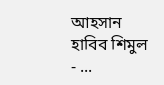আহসান হাবিব শিমুল
- ...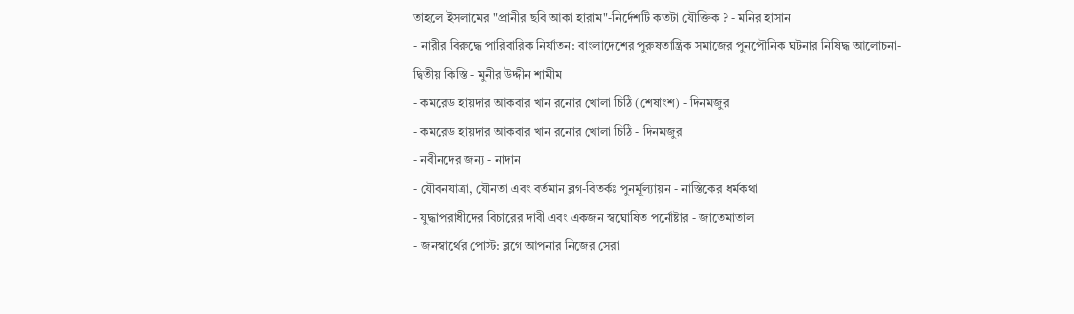তাহলে ইসলামের "প্রানীর ছবি আকা হারাম"-নির্দেশটি কতটা যৌক্তিক ? - মনির হাসান
- নারীর বিরুদ্ধে পারিবারিক নির্যাতন: বাংলাদেশের পুরুষতান্ত্রিক সমাজের পুনপৌনিক ঘটনার নিষিদ্ধ আলোচনা- দ্বিতীয় কিস্তি - মুনীর উদ্দীন শামীম
- কমরেড হায়দার আকবার খান রনোর খোলা চিঠি (শেষাংশ) - দিনমজুর
- কমরেড হায়দার আকবার খান রনোর খোলা চিঠি - দিনমজুর
- নবীনদের জন্য - নাদান
- যৌবনযাত্রা, যৌনতা এবং বর্তমান ব্লগ-বিতর্কঃ পুনর্মূল্যায়ন - নাস্তিকের ধর্মকথা
- যুদ্ধাপরাধীদের বিচারের দাবী এবং একজন স্বঘোষিত পর্নোষ্টার - জাতেমাতাল
- জনস্বার্থের পোস্ট: ব্লগে আপনার নিজের সেরা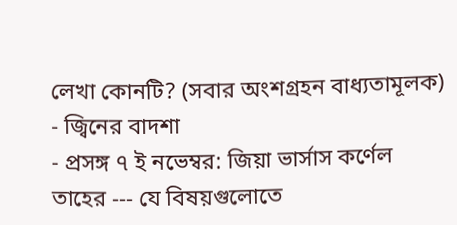লেখা কোনটি? (সবার অংশগ্রহন বাধ্যতামূলক)
- জ্বিনের বাদশা
- প্রসঙ্গ ৭ ই নভেম্বর: জিয়া ভার্সাস কর্ণেল তাহের --- যে বিষয়গুলোতে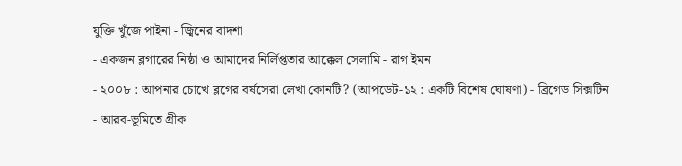যুক্তি খুঁজে পাইনা - জ্বিনের বাদশা
- একজন ব্লগারের নিষ্ঠা ও আমাদের নির্লিপ্ততার আক্কেল সেলামি - রাগ ইমন
- ২০০৮ : আপনার চোখে ব্লগের বর্ষসেরা লেখা কোনটি? (আপডেট-১২ : একটি বিশেষ ঘোষণা) - ব্রিগেড সিক্সটিন
- আরব-ভূমিতে গ্রীক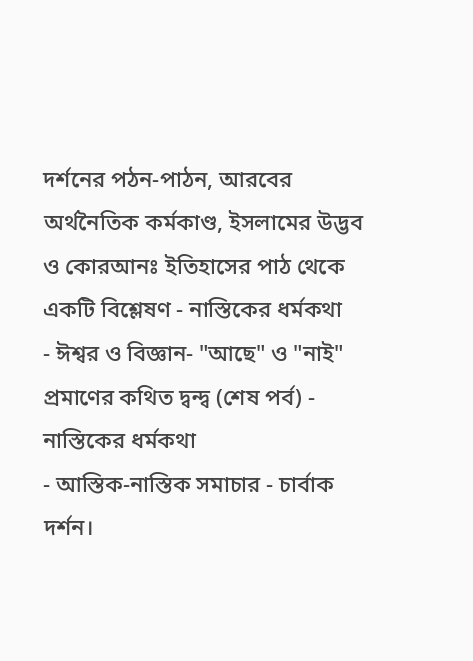দর্শনের পঠন-পাঠন, আরবের অর্থনৈতিক কর্মকাণ্ড, ইসলামের উদ্ভব ও কোরআনঃ ইতিহাসের পাঠ থেকে একটি বিশ্লেষণ - নাস্তিকের ধর্মকথা
- ঈশ্বর ও বিজ্ঞান- "আছে" ও "নাই" প্রমাণের কথিত দ্বন্দ্ব (শেষ পর্ব) - নাস্তিকের ধর্মকথা
- আস্তিক-নাস্তিক সমাচার - চার্বাক দর্শন।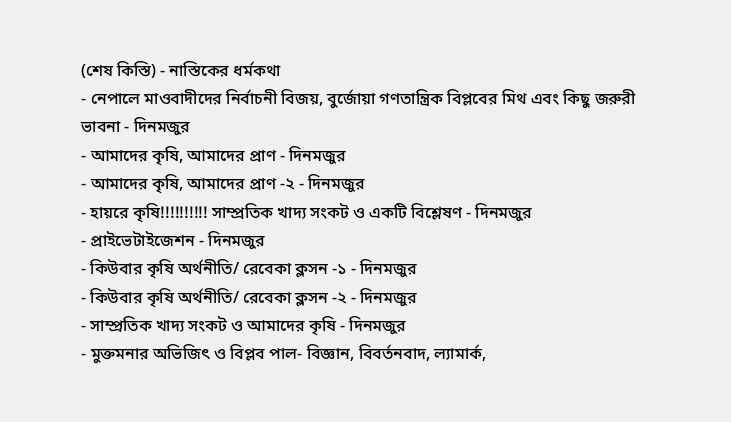(শেষ কিস্তি) - নাস্তিকের ধর্মকথা
- নেপালে মাওবাদীদের নির্বাচনী বিজয়, বুর্জোয়া গণতান্ত্রিক বিপ্লবের মিথ এবং কিছু জরুরী ভাবনা - দিনমজুর
- আমাদের কৃষি, আমাদের প্রাণ - দিনমজুর
- আমাদের কৃষি, আমাদের প্রাণ -২ - দিনমজুর
- হায়রে কৃষি!!!!!!!!!! সাম্প্রতিক খাদ্য সংকট ও একটি বিশ্লেষণ - দিনমজুর
- প্রাইভেটাইজেশন - দিনমজুর
- কিউবার কৃষি অর্থনীতি/ রেবেকা ক্লসন -১ - দিনমজুর
- কিউবার কৃষি অর্থনীতি/ রেবেকা ক্লসন -২ - দিনমজুর
- সাম্প্রতিক খাদ্য সংকট ও আমাদের কৃষি - দিনমজুর
- মুক্তমনার অভিজিৎ ও বিপ্লব পাল- বিজ্ঞান, বিবর্তনবাদ, ল্যামার্ক,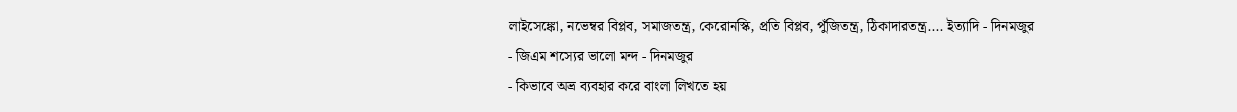লাইসেঙ্কো, নভেম্বর বিপ্লব, সমাজতন্ত্র, কেরোনস্কি, প্রতি বিপ্লব, পুঁজিতন্ত্র, ঠিকাদারতন্ত্র.... ইত্যাদি - দিনমজুর
- জিএম শস্যের ভালো মন্দ - দিনমজুর
- কিভাবে অভ্র ব্যবহার করে বাংলা লিখতে হয়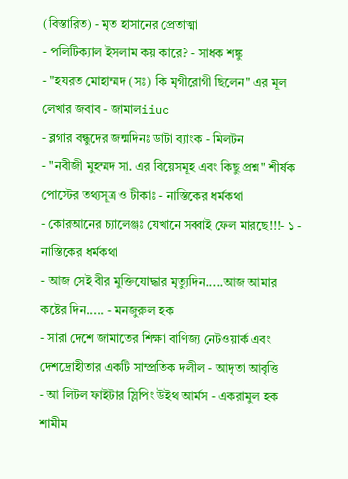(বিস্তারিত) - মৃত হাসানের প্রেতাত্মা
- পলিটিক্যাল ইসলাম কয় কারে? - সাধক শঙ্কু
- "হযরত মোহাম্মদ (সঃ) কি মৃগীরোগী ছিলেন" এর মূল লেখার জবাব - জামালiiuc
- ব্লগার বন্ধুদের জন্মদিনঃ ডাটা ব্যাংক - মিলটন
- "নবীজী মুহম্মদ সা. এর বিয়েসমূহ এবং কিছু প্রশ্ন" শীর্ষক পোস্টের তথ্যসূত্র ও টীকাঃ - নাস্তিকের ধর্মকথা
- কোরআনের চ্যালেঞ্জঃ যেখানে সব্বাই ফেল মারছে!!!- ১ - নাস্তিকের ধর্মকথা
- আজ সেই বীর মুক্তিযোদ্ধার মৃত্যুদিন.....আজ আমার কষ্টের দিন..... - মনজুরুল হক
- সারা দেশে জামাতের শিক্ষা বাণিজ্য নেটওয়ার্ক এবং দেশদ্রোহীতার একটি সাম্প্রতিক দলীল - আদৃতা আবৃত্তি
- আ লিটল ফাইটার স্লিপিং উইথ আর্মস - একরামুল হক শামীম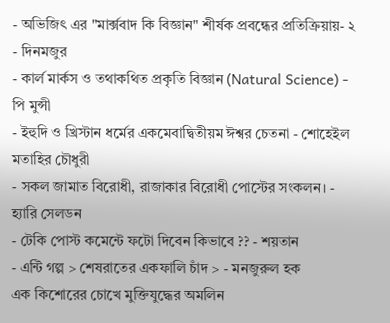- অভিজিৎ এর "মার্ক্সবাদ কি বিজ্ঞান" শীর্ষক প্রবন্ধের প্রতিক্রিয়ায়- ২ - দিনমজুর
- কার্ল মার্কস ও তথাকথিত প্রকৃতি বিজ্ঞান (Natural Science) - পি মুন্সী
- ইহুদি ও খ্রিস্টান ধর্মের একমেবাদ্বিতীয়ম ঈশ্বর চেতনা - শোহেইল মতাহির চৌধুরী
- সকল জামাত বিরোধী, রাজাকার বিরোধী পোস্টের সংকলন। - হ্যারি সেলডন
- টেকি পোস্ট কমেন্টে ফটো দিবেন কিভাবে ?? - শয়তান
- এন্টি গল্প > শেষরাতের একফালি চাঁদ > - মনজুরুল হক
এক কিশোরের চোখে মুক্তিযুদ্ধের অমলিন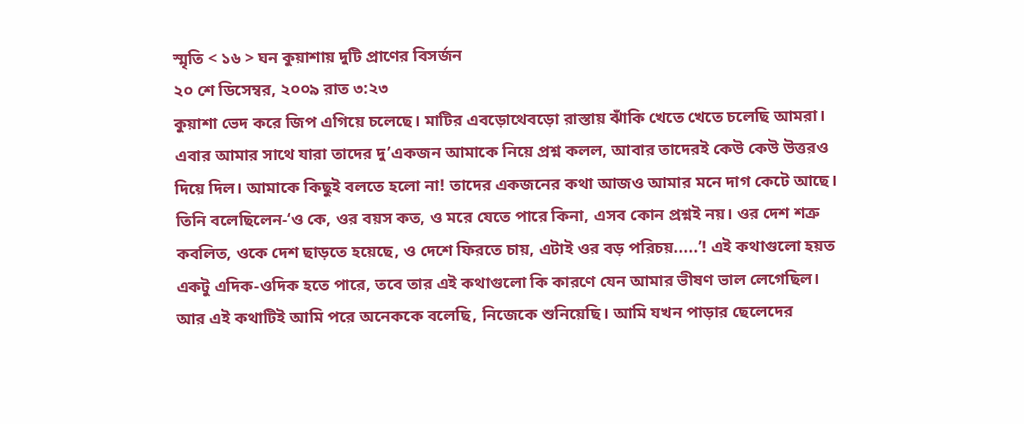স্মৃতি < ১৬ > ঘন কুয়াশায় দুটি প্রাণের বিসর্জন
২০ শে ডিসেম্বর, ২০০৯ রাত ৩:২৩
কুয়াশা ভেদ করে জিপ এগিয়ে চলেছে। মাটির এবড়োথেবড়ো রাস্তায় ঝাঁকি খেতে খেতে চলেছি আমরা। এবার আমার সাথে যারা তাদের দু’একজন আমাকে নিয়ে প্রশ্ন কলল, আবার তাদেরই কেউ কেউ উত্তরও দিয়ে দিল। আমাকে কিছুই বলতে হলো না! তাদের একজনের কথা আজও আমার মনে দাগ কেটে আছে। তিনি বলেছিলেন-‘ও কে, ওর বয়স কত, ও মরে যেতে পারে কিনা, এসব কোন প্রশ্নই নয়। ওর দেশ শত্রু কবলিত, ওকে দেশ ছাড়তে হয়েছে, ও দেশে ফিরতে চায়, এটাই ওর বড় পরিচয়.....’! এই কথাগুলো হয়ত একটু এদিক-ওদিক হতে পারে, তবে তার এই কথাগুলো কি কারণে যেন আমার ভীষণ ভাল লেগেছিল। আর এই কথাটিই আমি পরে অনেককে বলেছি, নিজেকে শুনিয়েছি। আমি যখন পাড়ার ছেলেদের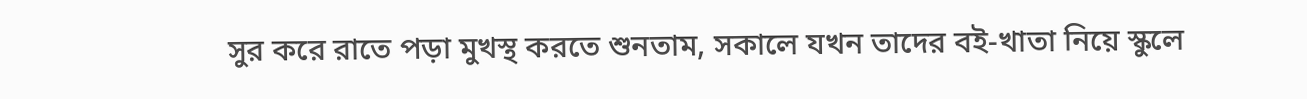সুর করে রাতে পড়া মুখস্থ করতে শুনতাম, সকালে যখন তাদের বই-খাতা নিয়ে স্কুলে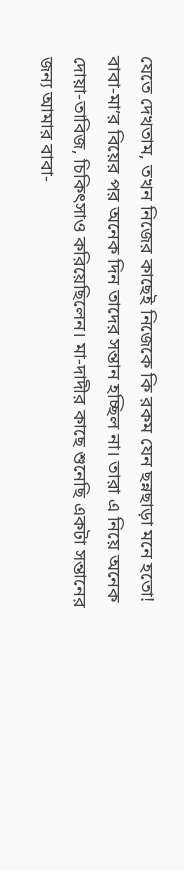যেতে দেখতাম, তখন নিজের কাছেই নিজেকে কি রকম যেন ছন্নছাড়া মনে হতো! বাবা-মা’র বিয়ের পর অনেক দিন তাদের সন্তান হচ্ছিল না। তারা এ নিয়ে অনেক দোয়া-তাবিজ, চিকিৎসাও করিয়েছিলেন। মা-দাদীর কাছে শুনেছি একটা সন্তানের জন্য আমার বাবা-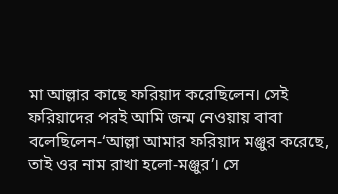মা আল্লার কাছে ফরিয়াদ করেছিলেন। সেই ফরিয়াদের পরই আমি জন্ম নেওয়ায় বাবা বলেছিলেন-‘আল্লা আমার ফরিয়াদ মঞ্জুর করেছে, তাই ওর নাম রাখা হলো-মঞ্জুর’। সে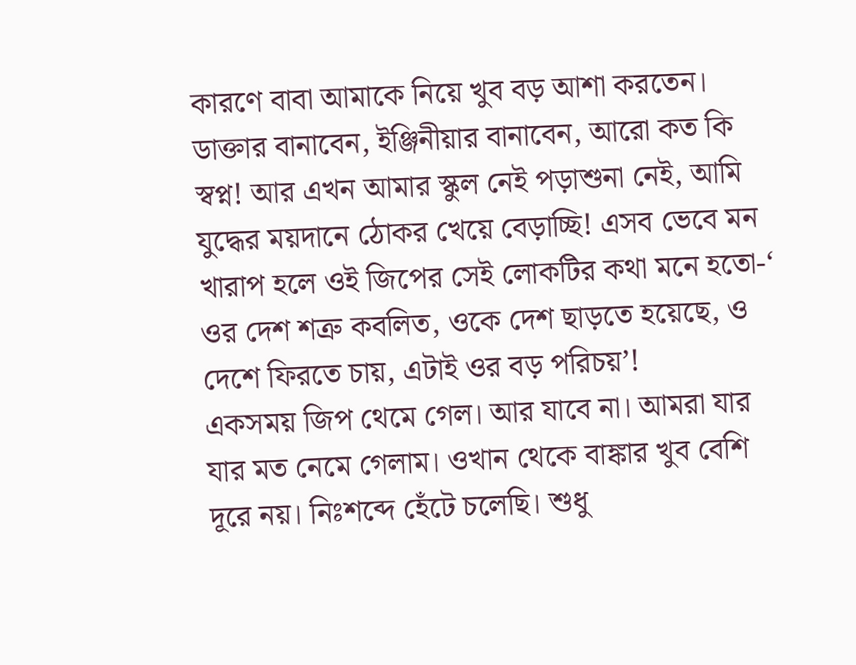কারণে বাবা আমাকে নিয়ে খুব বড় আশা করতেন। ডাক্তার বানাবেন, ইঞ্জিনীয়ার বানাবেন, আরো কত কি স্বপ্ন! আর এখন আমার স্কুল নেই পড়াশুনা নেই, আমি যুদ্ধের ময়দানে ঠোকর খেয়ে বেড়াচ্ছি! এসব ভেবে মন খারাপ হলে ওই জিপের সেই লোকটির কথা মনে হতো-‘ ওর দেশ শত্রু কবলিত, ওকে দেশ ছাড়তে হয়েছে, ও দেশে ফিরতে চায়, এটাই ওর বড় পরিচয়’!
একসময় জিপ থেমে গেল। আর যাবে না। আমরা যার যার মত নেমে গেলাম। ওখান থেকে বাঙ্কার খুব বেশি দূরে নয়। নিঃশব্দে হেঁটে চলেছি। শুধু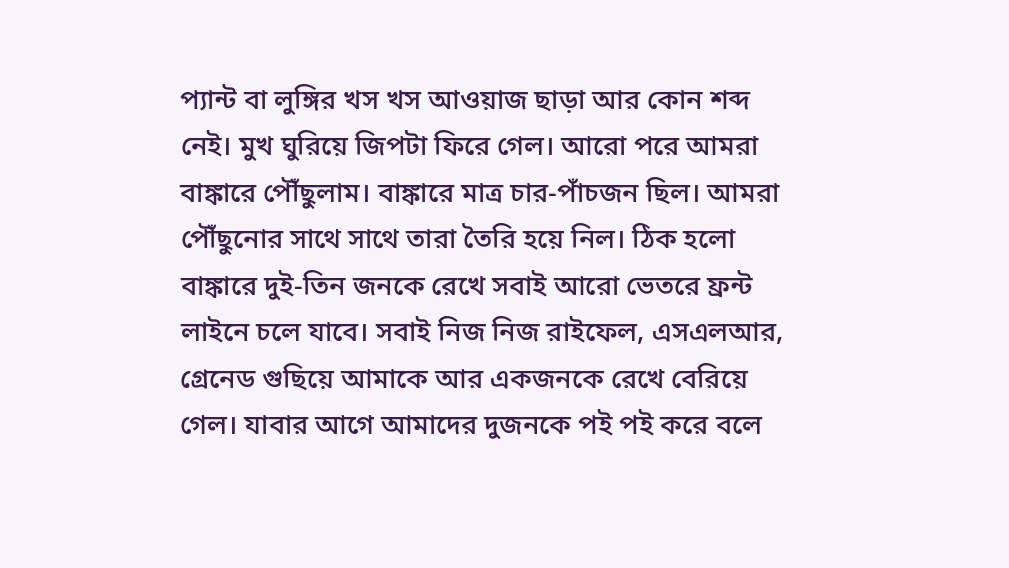প্যান্ট বা লুঙ্গির খস খস আওয়াজ ছাড়া আর কোন শব্দ নেই। মুখ ঘুরিয়ে জিপটা ফিরে গেল। আরো পরে আমরা বাঙ্কারে পৌঁছুলাম। বাঙ্কারে মাত্র চার-পাঁচজন ছিল। আমরা পৌঁছুনোর সাথে সাথে তারা তৈরি হয়ে নিল। ঠিক হলো বাঙ্কারে দুই-তিন জনকে রেখে সবাই আরো ভেতরে ফ্রন্ট লাইনে চলে যাবে। সবাই নিজ নিজ রাইফেল, এসএলআর, গ্রেনেড গুছিয়ে আমাকে আর একজনকে রেখে বেরিয়ে গেল। যাবার আগে আমাদের দুজনকে পই পই করে বলে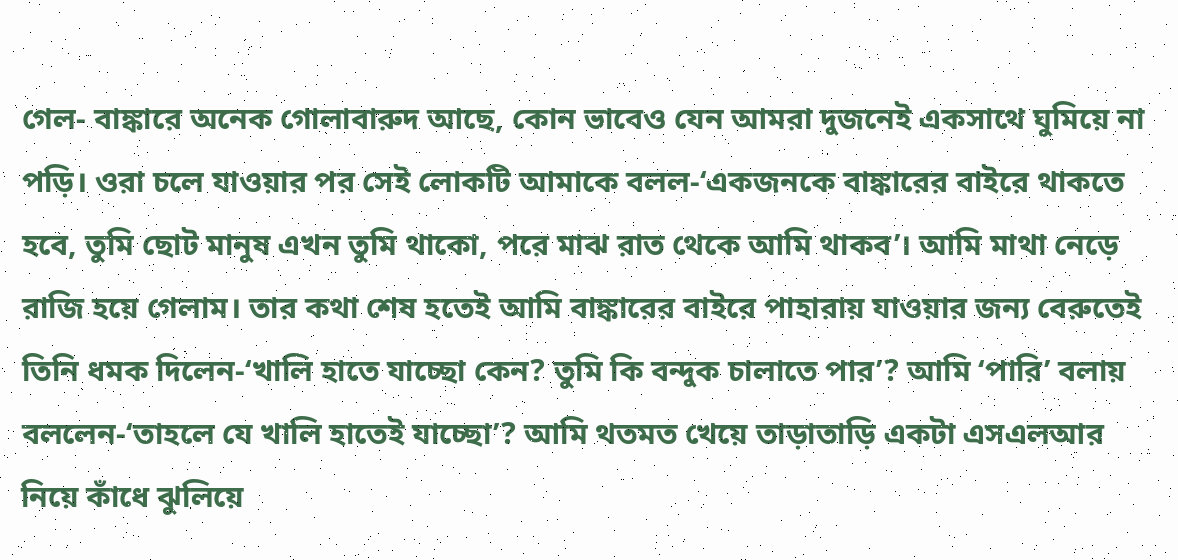গেল- বাঙ্কারে অনেক গোলাবারুদ আছে, কোন ভাবেও যেন আমরা দুজনেই একসাথে ঘুমিয়ে না পড়ি। ওরা চলে যাওয়ার পর সেই লোকটি আমাকে বলল-‘একজনকে বাঙ্কারের বাইরে থাকতে হবে, তুমি ছোট মানুষ এখন তুমি থাকো, পরে মাঝ রাত থেকে আমি থাকব’। আমি মাথা নেড়ে রাজি হয়ে গেলাম। তার কথা শেষ হতেই আমি বাঙ্কারের বাইরে পাহারায় যাওয়ার জন্য বেরুতেই তিনি ধমক দিলেন-‘খালি হাতে যাচ্ছো কেন? তুমি কি বন্দুক চালাতে পার’? আমি ‘পারি’ বলায় বললেন-‘তাহলে যে খালি হাতেই যাচ্ছো’? আমি থতমত খেয়ে তাড়াতাড়ি একটা এসএলআর নিয়ে কাঁধে ঝুলিয়ে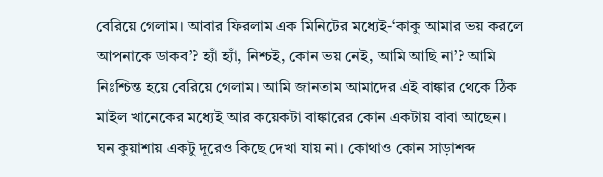বেরিয়ে গেলাম। আবার ফিরলাম এক মিনিটের মধ্যেই-‘কাকু আমার ভয় করলে আপনাকে ডাকব’? হ্যাঁ হ্যাঁ, নিশ্চই, কোন ভয় নেই, আমি আছি না’? আমি নিঃশ্চিন্ত হয়ে বেরিয়ে গেলাম। আমি জানতাম আমাদের এই বাঙ্কার থেকে ঠিক মাইল খানেকের মধ্যেই আর কয়েকটা বাঙ্কারের কোন একটায় বাবা আছেন।
ঘন কুয়াশায় একটু দূরেও কিছে দেখা যায় না। কোথাও কোন সাড়াশব্দ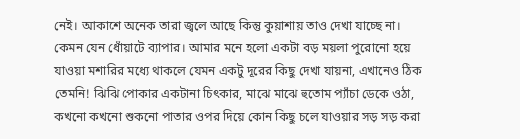নেই। আকাশে অনেক তারা জ্বলে আছে কিন্তু কুয়াশায় তাও দেখা যাচ্ছে না। কেমন যেন ধোঁয়াটে ব্যাপার। আমার মনে হলো একটা বড় ময়লা পুরোনো হয়ে যাওয়া মশারির মধ্যে থাকলে যেমন একটু দূরের কিছু দেখা যায়না, এখানেও ঠিক তেমনি! ঝিঝি পোকার একটানা চিৎকার, মাঝে মাঝে হুতোম প্যাঁচা ডেকে ওঠা, কখনো কখনো শুকনো পাতার ওপর দিয়ে কোন কিছু চলে যাওয়ার সড় সড় করা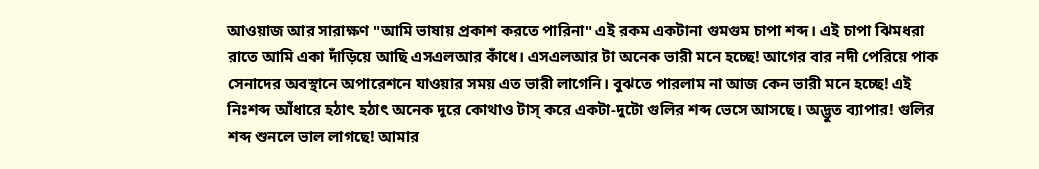আওয়াজ আর সারাক্ষণ "আমি ভাষায় প্রকাশ করতে পারিনা" এই রকম একটানা গুমগুম চাপা শব্দ। এই চাপা ঝিমধরা রাতে আমি একা দাঁড়িয়ে আছি এসএলআর কাঁধে। এসএলআর টা অনেক ভারী মনে হচ্ছে! আগের বার নদী পেরিয়ে পাক সেনাদের অবস্থানে অপারেশনে যাওয়ার সময় এত ভারী লাগেনি। বুঝতে পারলাম না আজ কেন ভারী মনে হচ্ছে! এই নিঃশব্দ আঁধারে হঠাৎ হঠাৎ অনেক দূরে কোথাও টাস্ করে একটা-দুটো গুলির শব্দ ভেসে আসছে। অদ্ভুত ব্যাপার! গুলির শব্দ শুনলে ভাল লাগছে! আমার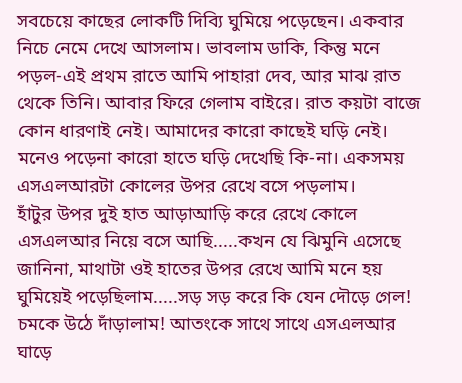সবচেয়ে কাছের লোকটি দিব্যি ঘুমিয়ে পড়েছেন। একবার নিচে নেমে দেখে আসলাম। ভাবলাম ডাকি, কিন্তু মনে পড়ল-এই প্রথম রাতে আমি পাহারা দেব, আর মাঝ রাত থেকে তিনি। আবার ফিরে গেলাম বাইরে। রাত কয়টা বাজে কোন ধারণাই নেই। আমাদের কারো কাছেই ঘড়ি নেই। মনেও পড়েনা কারো হাতে ঘড়ি দেখেছি কি-না। একসময় এসএলআরটা কোলের উপর রেখে বসে পড়লাম।
হাঁটুর উপর দুই হাত আড়াআড়ি করে রেখে কোলে এসএলআর নিয়ে বসে আছি.....কখন যে ঝিমুনি এসেছে জানিনা, মাথাটা ওই হাতের উপর রেখে আমি মনে হয় ঘুমিয়েই পড়েছিলাম.....সড় সড় করে কি যেন দৌড়ে গেল! চমকে উঠে দাঁড়ালাম! আতংকে সাথে সাথে এসএলআর ঘাড়ে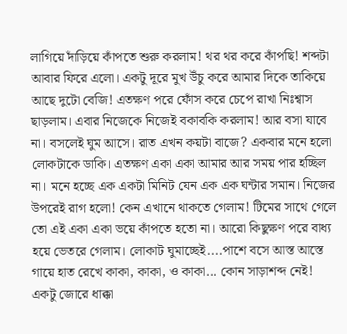লাগিয়ে দাঁড়িয়ে কাঁপতে শুরু করলাম! থর থর করে কাঁপছি! শব্দটা আবার ফিরে এলো। একটু দূরে মুখ উঁচু করে আমার দিকে তাকিয়ে আছে দুটো বেজি! এতক্ষণ পরে ফোঁস করে চেপে রাখা নিঃশ্বাস ছাড়লাম। এবার নিজেকে নিজেই বকাবকি করলাম! আর বসা যাবে না। বসলেই ঘুম আসে। রাত এখন কয়টা বাজে? একবার মনে হলো লোকটাকে ডাকি। এতক্ষণ একা একা আমার আর সময় পার হচ্ছিল না। মনে হচ্ছে এক একটা মিনিট যেন এক এক ঘন্টার সমান। নিজের উপরেই রাগ হলো! কেন এখানে থাকতে গেলাম! টিমের সাথে গেলে তো এই একা একা ভয়ে কাঁপতে হতো না। আরো কিছুক্ষণ পরে বাধ্য হয়ে ভেতরে গেলাম। লোকাট ঘুমাচ্ছেই....পাশে বসে আস্ত আস্তে গায়ে হাত রেখে কাকা, কাকা, ও কাকা... কোন সাড়াশব্দ নেই! একটু জোরে ধাক্কা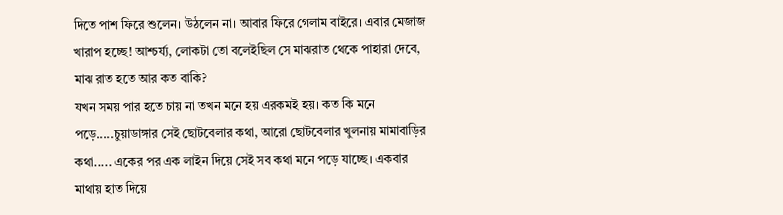দিতে পাশ ফিরে শুলেন। উঠলেন না। আবার ফিরে গেলাম বাইরে। এবার মেজাজ খারাপ হচ্ছে! আশ্চর্য্য, লোকটা তো বলেইছিল সে মাঝরাত থেকে পাহারা দেবে, মাঝ রাত হতে আর কত বাকি?
যখন সময় পার হতে চায় না তখন মনে হয় এরকমই হয়। কত কি মনে পড়ে.....চুয়াডাঙ্গার সেই ছোটবেলার কথা, আরো ছোটবেলার খুলনায় মামাবাড়ির কথা..... একের পর এক লাইন দিয়ে সেই সব কথা মনে পড়ে যাচ্ছে। একবার মাথায় হাত দিয়ে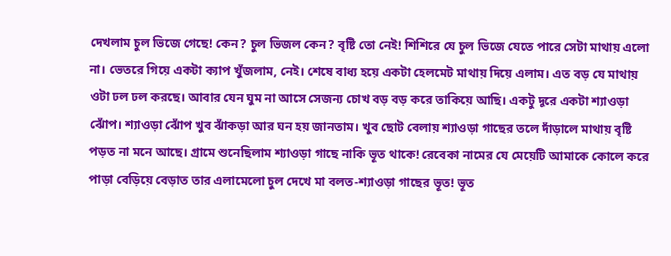দেখলাম চুল ভিজে গেছে! কেন? চুল ভিজল কেন? বৃষ্টি তো নেই! শিশিরে যে চুল ভিজে যেতে পারে সেটা মাথায় এলো না। ভেতরে গিয়ে একটা ক্যাপ খুঁজলাম, নেই। শেষে বাধ্য হয়ে একটা হেলমেট মাথায় দিয়ে এলাম। এত বড় যে মাথায় ওটা ঢল ঢল করছে। আবার যেন ঘুম না আসে সেজন্য চোখ বড় বড় করে তাকিয়ে আছি। একটু দূরে একটা শ্যাওড়া ঝোঁপ। শ্যাওড়া ঝোঁপ খুব ঝাঁকড়া আর ঘন হয় জানতাম। খুব ছোট বেলায় শ্যাওড়া গাছের তলে দাঁড়ালে মাথায় বৃষ্টি পড়ত না মনে আছে। গ্রামে শুনেছিলাম শ্যাওড়া গাছে নাকি ভূত থাকে! রেবেকা নামের যে মেয়েটি আমাকে কোলে করে পাড়া বেড়িয়ে বেড়াত তার এলামেলো চুল দেখে মা বলত-শ্যাওড়া গাছের ভূত! ভূত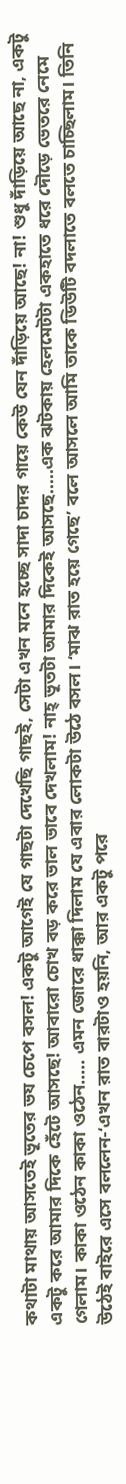কথাটা মাথায় আসতেই ভূতের ভয চেপে বসল! একটু আগেই যে গাছটা দেখেছি গাছই, সেটা এখন মনে হচ্ছে সাদা চাদর গায়ে কেউ যেন দাঁড়িয়ে আছে! না! শুধু দাঁড়িয়ে আছে না, একটু একটু করে আমার দিকে হেঁটে আসছে! আবারো চোখ বড় করে ভাল ভাবে দেখলাম! নাহ্ ভূতটা আমার দিকেই আসছে.....এক ঝটকায় হেলমেটটা একহাতে ধরে দৌড়ে ভেতরে নেমে গেলাম। কাকা ওঠেন কাকা ওঠেন..... এমন জোরে ধাক্কা দিলাম যে এবার লোকটা উঠে বসল। ‘মাঝ রাত হয়ে গেছে’ বলে আসলে আমি তাকে ডিউটি বদলাতে বলতে চাচ্ছিলাম। তিনি উঠেই বাইরে এসে বললেন-‘এখন রাত বারটাও হয়নি, আর একটু পরে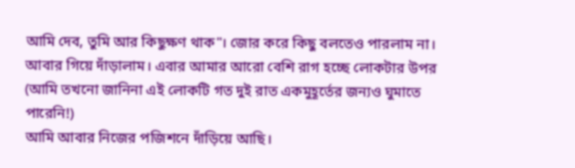আমি দেব, তুমি আর কিছুক্ষণ থাক"। জোর করে কিছু বলতেও পারলাম না। আবার গিয়ে দাঁড়ালাম। এবার আমার আরো বেশি রাগ হচ্ছে লোকটার উপর (আমি তখনো জানিনা এই লোকটি গত দুই রাত একমুহূর্তের জন্যও ঘুমাতে পারেনি!)
আমি আবার নিজের পজিশনে দাঁড়িয়ে আছি।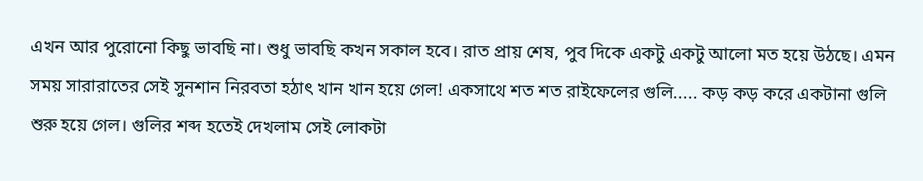এখন আর পুরোনো কিছু ভাবছি না। শুধু ভাবছি কখন সকাল হবে। রাত প্রায় শেষ, পুব দিকে একটু একটু আলো মত হয়ে উঠছে। এমন সময় সারারাতের সেই সুনশান নিরবতা হঠাৎ খান খান হয়ে গেল! একসাথে শত শত রাইফেলের গুলি..... কড় কড় করে একটানা গুলি শুরু হয়ে গেল। গুলির শব্দ হতেই দেখলাম সেই লোকটা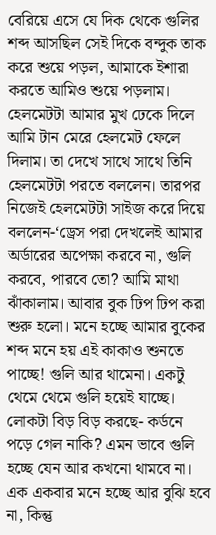বেরিয়ে এসে যে দিক থেকে গুলির শব্দ আসছিল সেই দিকে বন্দুক তাক করে শুয়ে পড়ল, আমাকে ইশারা করতে আমিও শুয়ে পড়লাম। হেলমেটটা আমার মুখ ঢেকে দিলে আমি টান মেরে হেলমেট ফেলে দিলাম। তা দেখে সাথে সাথে তিনি হেলমেটটা পরতে বললেন। তারপর নিজেই হেলমেটটা সাইজ করে দিয়ে বললেন-‘ড্রেস পরা দেখলেই আমার অর্ডারের অপেক্ষা করবে না, গুলি করবে, পারবে তো? আমি মাথা ঝাঁকালাম। আবার বুক ঢিপ ঢিপ করা শুরু হলো। মনে হচ্ছে আমার বুকের শব্দ মনে হয় এই কাকাও শুনতে পাচ্ছে! গুলি আর থামেনা। একটু থেমে থেমে গুলি হয়েই যাচ্ছে। লোকটা বিড় বিড় করছে- কর্ডনে পড়ে গেল নাকি? এমন ভাবে গুলি হচ্ছে যেন আর কখনো থামবে না। এক একবার মনে হচ্ছে আর বুঝি হবে না, কিন্তু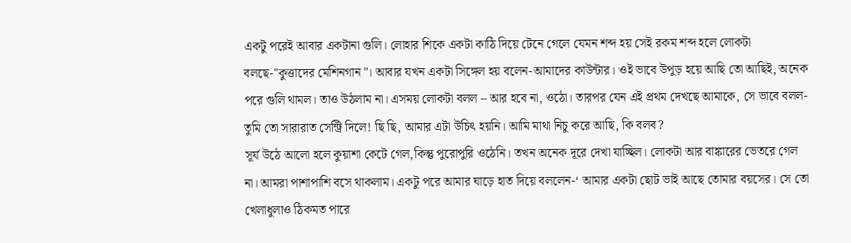একটু পরেই আবার একটানা গুলি। লোহার শিকে একটা কাঠি দিয়ে টেনে গেলে যেমন শব্দ হয় সেই রকম শব্দ হলে লোকটা বলছে-"কুত্তাদের মেশিনগান"। আবার যখন একটা সিঙ্গেল হয় বলেন-আমাদের কাউন্টার। ওই ভাবে উপুড় হয়ে আছি তো আছিই, অনেক পরে গুলি থামল। তাও উঠলাম না। এসময় লোকটা বলল – আর হবে না, ওঠো। তারপর যেন এই প্রথম দেখছে আমাকে, সে ভাবে বলল-তুমি তো সারারাত সেন্ট্রি দিলে! ছি ছি, আমার এটা উচিৎ হয়নি। আমি মাথা নিচু করে আছি, কি বলব?
সূর্য উঠে আলো হলে কুয়াশা কেটে গেল,কিন্তু পুরোপুরি ওঠেনি। তখন অনেক দূরে দেখা যাচ্ছিল। লোকটা আর বাঙ্কারের ভেতরে গেল না। আমরা পাশাপাশি বসে থাকলাম। একটু পরে আমার ঘাড়ে হাত দিয়ে বললেন-‘ আমার একটা ছোট ভাই আছে তোমার বয়সের। সে তো খেলাধুলাও ঠিকমত পারে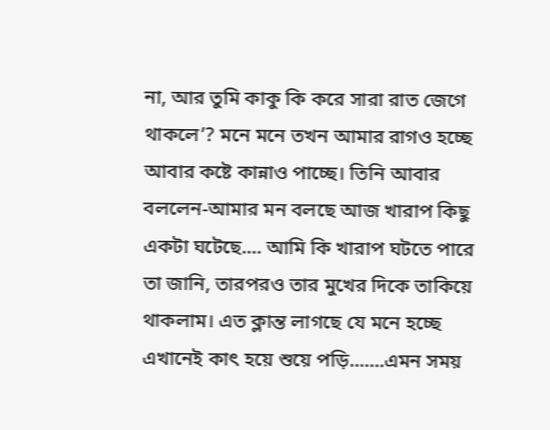না, আর তুমি কাকু কি করে সারা রাত জেগে থাকলে’? মনে মনে তখন আমার রাগও হচ্ছে আবার কষ্টে কান্নাও পাচ্ছে। তিনি আবার বললেন-আমার মন বলছে আজ খারাপ কিছু একটা ঘটেছে.... আমি কি খারাপ ঘটতে পারে তা জানি, তারপরও তার মুখের দিকে তাকিয়ে থাকলাম। এত ক্লান্ত লাগছে যে মনে হচ্ছে এখানেই কাৎ হয়ে শুয়ে পড়ি.......এমন সময়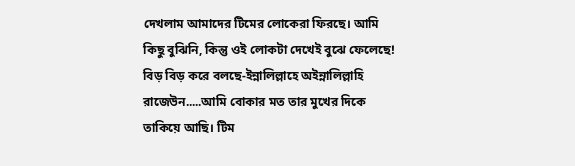দেখলাম আমাদের টিমের লোকেরা ফিরছে। আমি কিছু বুঝিনি, কিন্তু ওই লোকটা দেখেই বুঝে ফেলেছে! বিড় বিড় করে বলছে-ইন্নালিল্লাহে অইন্নালিল্লাহি রাজেউন.....আমি বোকার মত তার মুখের দিকে তাকিয়ে আছি। টিম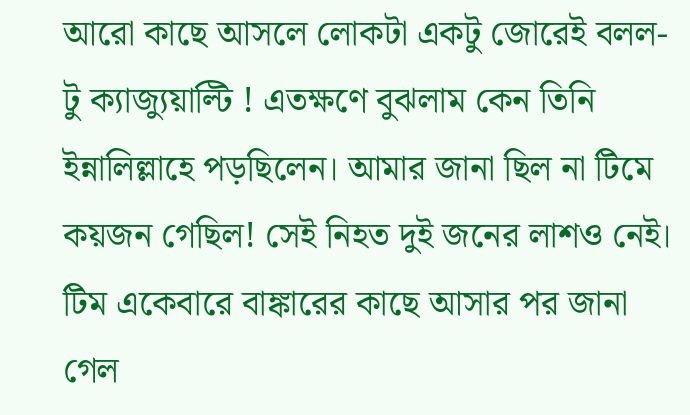আরো কাছে আসলে লোকটা একটু জোরেই বলল- টু ক্যাজ্যুয়াল্টি ! এতক্ষণে বুঝলাম কেন তিনি ইন্নালিল্লাহে পড়ছিলেন। আমার জানা ছিল না টিমে কয়জন গেছিল! সেই নিহত দুই জনের লাশও নেই। টিম একেবারে বাঙ্কারের কাছে আসার পর জানা গেল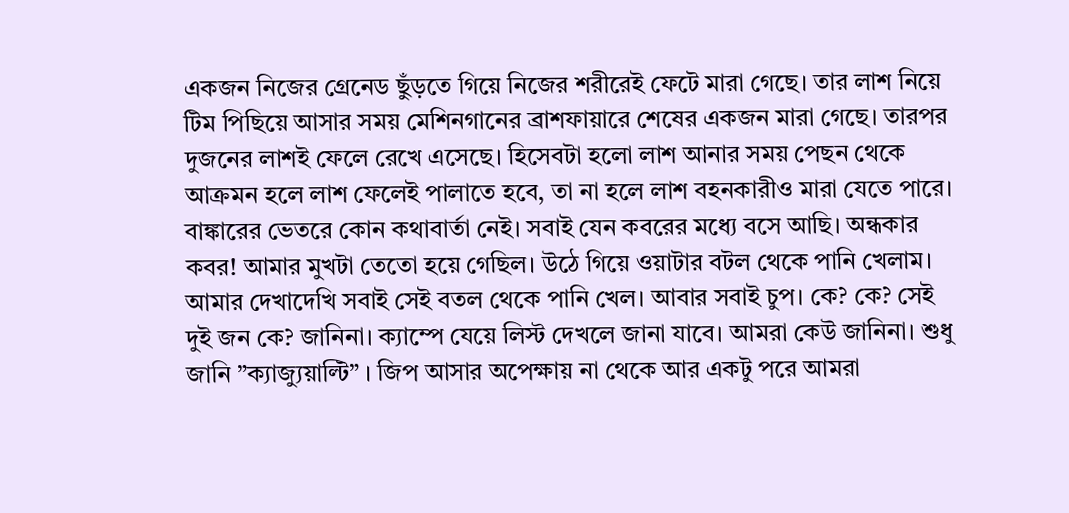একজন নিজের গ্রেনেড ছুঁড়তে গিয়ে নিজের শরীরেই ফেটে মারা গেছে। তার লাশ নিয়ে টিম পিছিয়ে আসার সময় মেশিনগানের ব্রাশফায়ারে শেষের একজন মারা গেছে। তারপর দুজনের লাশই ফেলে রেখে এসেছে। হিসেবটা হলো লাশ আনার সময় পেছন থেকে আক্রমন হলে লাশ ফেলেই পালাতে হবে, তা না হলে লাশ বহনকারীও মারা যেতে পারে। বাঙ্কারের ভেতরে কোন কথাবার্তা নেই। সবাই যেন কবরের মধ্যে বসে আছি। অন্ধকার কবর! আমার মুখটা তেতো হয়ে গেছিল। উঠে গিয়ে ওয়াটার বটল থেকে পানি খেলাম। আমার দেখাদেখি সবাই সেই বতল থেকে পানি খেল। আবার সবাই চুপ। কে? কে? সেই দুই জন কে? জানিনা। ক্যাম্পে যেয়ে লিস্ট দেখলে জানা যাবে। আমরা কেউ জানিনা। শুধু জানি ”ক্যাজ্যুয়াল্টি” । জিপ আসার অপেক্ষায় না থেকে আর একটু পরে আমরা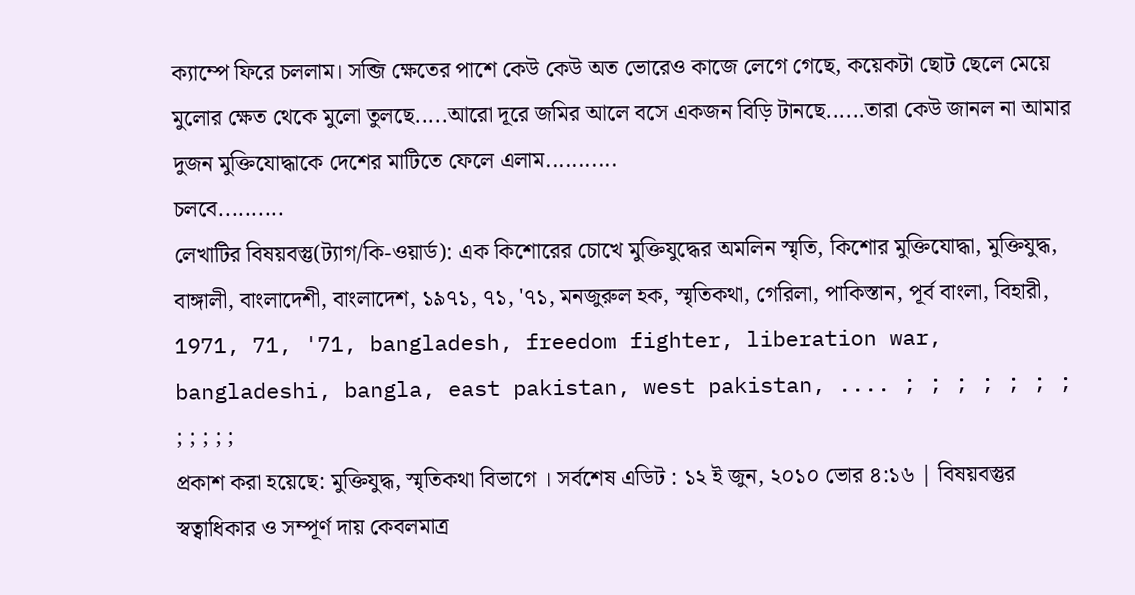ক্যাম্পে ফিরে চললাম। সব্জি ক্ষেতের পাশে কেউ কেউ অত ভোরেও কাজে লেগে গেছে, কয়েকটা ছোট ছেলে মেয়ে মুলোর ক্ষেত থেকে মুলো তুলছে.....আরো দূরে জমির আলে বসে একজন বিড়ি টানছে......তারা কেউ জানল না আমার দুজন মুক্তিযোদ্ধাকে দেশের মাটিতে ফেলে এলাম...........
চলবে..........
লেখাটির বিষয়বস্তু(ট্যাগ/কি-ওয়ার্ড): এক কিশোরের চোখে মুক্তিযুদ্ধের অমলিন স্মৃতি, কিশোর মুক্তিযোদ্ধা, মুক্তিযুদ্ধ, বাঙ্গালী, বাংলাদেশী, বাংলাদেশ, ১৯৭১, ৭১, '৭১, মনজুরুল হক, স্মৃতিকথা, গেরিলা, পাকিস্তান, পূর্ব বাংলা, বিহারী, 1971, 71, '71, bangladesh, freedom fighter, liberation war, bangladeshi, bangla, east pakistan, west pakistan, .... ; ; ; ; ; ; ; ; ; ; ; ;
প্রকাশ করা হয়েছে: মুক্তিযুদ্ধ, স্মৃতিকথা বিভাগে । সর্বশেষ এডিট : ১২ ই জুন, ২০১০ ভোর ৪:১৬ | বিষয়বস্তুর স্বত্বাধিকার ও সম্পূর্ণ দায় কেবলমাত্র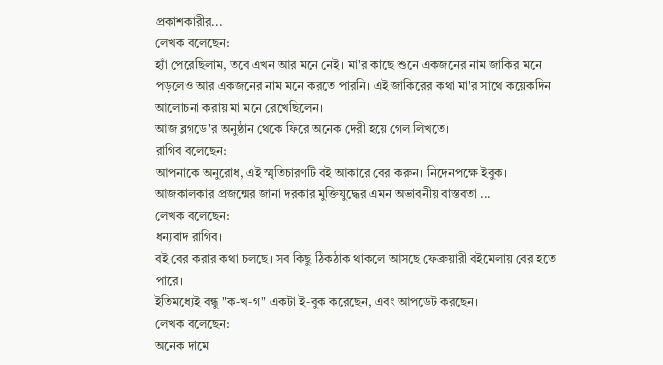প্রকাশকারীর...
লেখক বলেছেন:
হ্যাঁ পেরেছিলাম, তবে এখন আর মনে নেই। মা'র কাছে শুনে একজনের নাম জাকির মনে পড়লেও আর একজনের নাম মনে করতে পারনি। এই জাকিরের কথা মা'র সাথে কয়েকদিন আলোচনা করায় মা মনে রেখেছিলেন।
আজ ব্লগডে'র অনুষ্ঠান থেকে ফিরে অনেক দেরী হয়ে গেল লিখতে।
রাগিব বলেছেন:
আপনাকে অনুরোধ, এই স্মৃতিচারণটি বই আকারে বের করুন। নিদেনপক্ষে ইবুক। আজকালকার প্রজন্মের জানা দরকার মুক্তিযুদ্ধের এমন অভাবনীয় বাস্তবতা ...
লেখক বলেছেন:
ধন্যবাদ রাগিব।
বই বের করার কথা চলছে। সব কিছু ঠিকঠাক থাকলে আসছে ফেব্রুয়ারী বইমেলায় বের হতে পারে।
ইতিমধ্যেই বন্ধু "ক-খ-গ" একটা ই-বুক করেছেন, এবং আপডেট করছেন।
লেখক বলেছেন:
অনেক দামে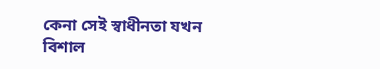কেনা সেই স্বাধীনতা যখন বিশাল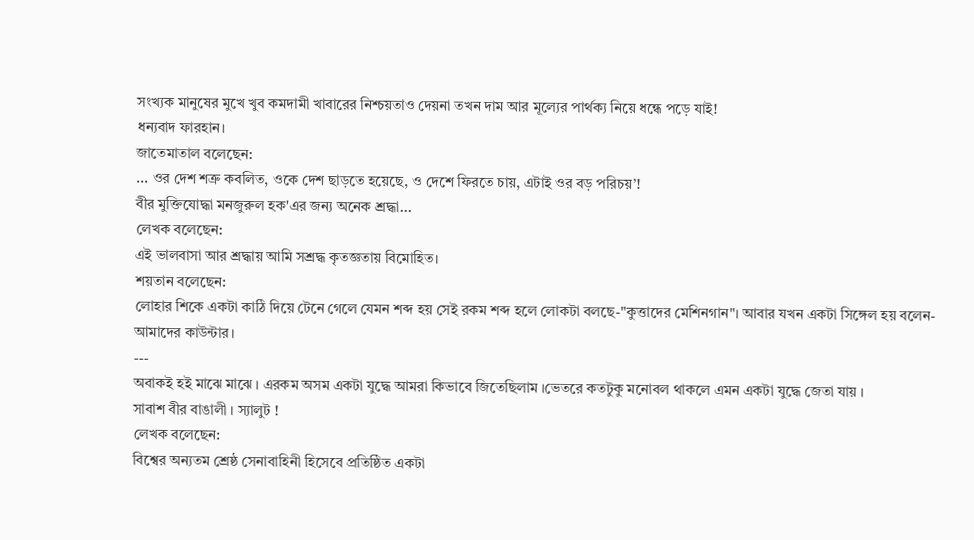সংখ্যক মানুষের মুখে খুব কমদামী খাবারের নিশ্চয়তাও দেয়না তখন দাম আর মূল্যের পার্থক্য নিয়ে ধন্ধে পড়ে যাই!
ধন্যবাদ ফারহান।
জাতেমাতাল বলেছেন:
... ওর দেশ শত্রু কবলিত, ওকে দেশ ছাড়তে হয়েছে, ও দেশে ফিরতে চায়, এটাই ওর বড় পরিচয়’!
বীর মুক্তিযোদ্ধা মনজুরুল হক'এর জন্য অনেক শ্রদ্ধা...
লেখক বলেছেন:
এই ভালবাসা আর শ্রদ্ধায় আমি সশ্রদ্ধ কৃতজ্ঞতায় বিমোহিত।
শয়তান বলেছেন:
লোহার শিকে একটা কাঠি দিয়ে টেনে গেলে যেমন শব্দ হয় সেই রকম শব্দ হলে লোকটা বলছে-"কুত্তাদের মেশিনগান"। আবার যখন একটা সিঙ্গেল হয় বলেন-আমাদের কাউন্টার।
---
অবাকই হই মাঝে মাঝে । এরকম অসম একটা যুদ্ধে আমরা কিভাবে জিতেছিলাম ।ভেতরে কতটুকু মনোবল থাকলে এমন একটা যুদ্ধে জেতা যায় ।
সাবাশ বীর বাঙালী । স্যালুট !
লেখক বলেছেন:
বিশ্বের অন্যতম শ্রেষ্ঠ সেনাবাহিনী হিসেবে প্রতিষ্ঠিত একটা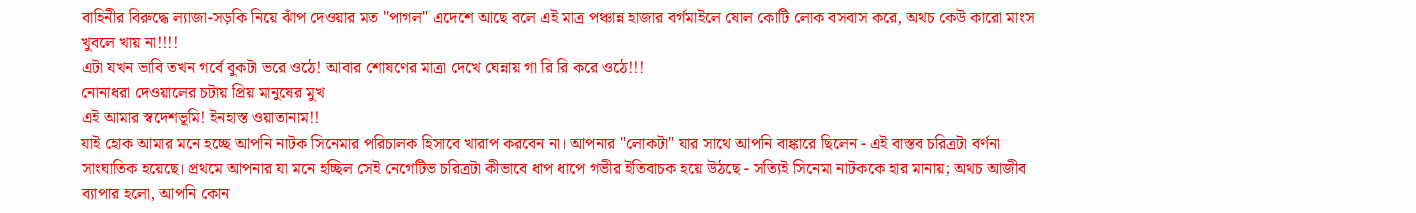বাহিনীর বিরুদ্ধে ল্যাজা-সড়কি নিয়ে ঝাঁপ দেওয়ার মত "পাগল" এদেশে আছে বলে এই মাত্র পঞ্চান্ন হাজার বর্গমাইলে ষোল কোটি লোক বসবাস করে, অথচ কেউ কারো মাংস খুবলে খায় না!!!!
এটা যখন ভাবি তখন গর্বে বুকটা ভরে ওঠে! আবার শোষণের মাত্রা দেখে ঘেন্নায় গা রি রি করে ওঠে!!!
নোনাধরা দেওয়ালের চটায় প্রিয় মানুষের মুখ
এই আমার স্বদেশভূমি! ইনহাস্ত ওয়াতানাম!!
যাই হোক আমার মনে হচ্ছে আপনি নাটক সিনেমার পরিচালক হিসাবে খারাপ করবেন না। আপনার "লোকটা" যার সাথে আপনি বাঙ্কারে ছিলেন - এই বাস্তব চরিত্রটা বর্ণনা সাংঘাতিক হয়েছে। প্রথমে আপনার যা মনে হচ্ছিল সেই নেগেটিভ চরিত্রটা কীভাবে ধাপ ধাপে গভীর ইতিবাচক হয়ে উঠছে - সত্যিই সিনেমা নাটককে হার মানায়; অথচ আজীব ব্যাপার হলো, আপনি কোন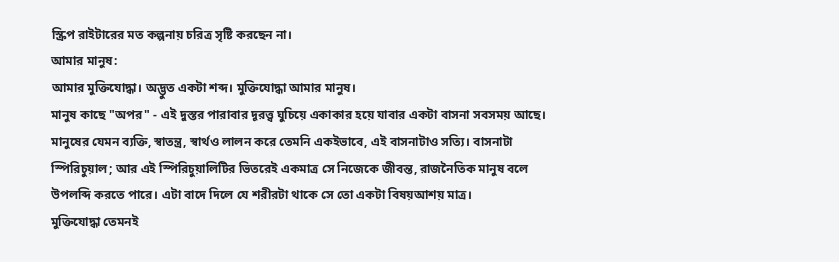স্ক্রিপ রাইটারের মত কল্পনায় চরিত্র সৃষ্টি করছেন না।
আমার মানুষ:
আমার মুক্তিযোদ্ধা। অদ্ভুত একটা শব্দ। মুক্তিযোদ্ধা আমার মানুষ।
মানুষ কাছে "অপর" - এই দুস্তর পারাবার দূরত্ত্ব ঘুচিয়ে একাকার হয়ে যাবার একটা বাসনা সবসময় আছে। মানুষের যেমন ব্যক্তি, স্বাতন্ত্র, স্বার্থও লালন করে তেমনি একইভাবে, এই বাসনাটাও সত্যি। বাসনাটা স্পিরিচুয়াল; আর এই স্পিরিচুয়ালিটির ভিতরেই একমাত্র সে নিজেকে জীবন্ত, রাজনৈতিক মানুষ বলে উপলব্দি করতে পারে। এটা বাদে দিলে যে শরীরটা থাকে সে তো একটা বিষয়আশয় মাত্র।
মুক্তিযোদ্ধা তেমনই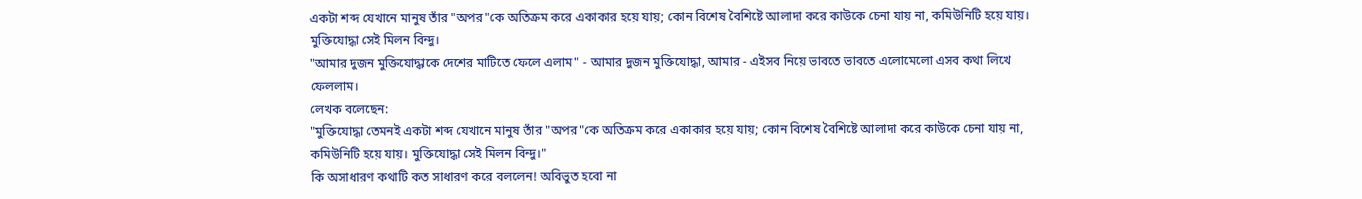একটা শব্দ যেখানে মানুষ তাঁর "অপর"কে অতিক্রম করে একাকার হয়ে যায়; কোন বিশেষ বৈশিষ্টে আলাদা করে কাউকে চেনা যায় না, কমিউনিটি হয়ে যায়। মুক্তিযোদ্ধা সেই মিলন বিন্দু।
"আমার দুজন মুক্তিযোদ্ধাকে দেশের মাটিতে ফেলে এলাম" - আমার দুজন মুক্তিযোদ্ধা, আমার - এইসব নিয়ে ভাবতে ভাবতে এলোমেলো এসব কথা লিখে ফেললাম।
লেখক বলেছেন:
"মুক্তিযোদ্ধা তেমনই একটা শব্দ যেখানে মানুষ তাঁর "অপর"কে অতিক্রম করে একাকার হয়ে যায়; কোন বিশেষ বৈশিষ্টে আলাদা করে কাউকে চেনা যায় না, কমিউনিটি হয়ে যায়। মুক্তিযোদ্ধা সেই মিলন বিন্দু।"
কি অসাধারণ কথাটি কত সাধারণ করে বললেন! অবিভুত হবো না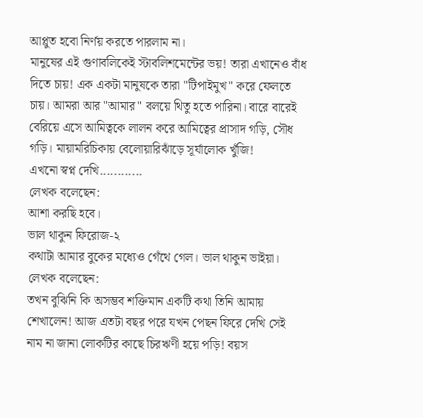আপ্লুত হবো নির্ণয় করতে পারলাম না।
মানুষের এই গুণাবলিকেই স্টাবলিশমেন্টের ভয়! তারা এখানেও বাঁধ দিতে চায়! এক একটা মানুষকে তারা "টিপাইমুখ" করে ফেলতে চায়। আমরা আর "আমার" বলয়ে থিতু হতে পারিনা। বারে বারেই বেরিয়ে এসে আমিত্বকে লালন করে আমিত্বের প্রাসাদ গড়ি, সৌধ গড়ি। মায়ামরিচিকায় বেলোয়ারিঝাঁড়ে সূর্যালোক খুঁজি!
এখনো স্বপ্ন দেখি............
লেখক বলেছেন:
আশা করছি হবে।
ভাল থাকুন ফিরোজ-২
কথাটা আমার বুকের মধ্যেও গেঁথে গেল। ভাল থাকুন ভাইয়া।
লেখক বলেছেন:
তখন বুঝিনি কি অসম্ভব শক্তিমান একটি কথা তিনি আমায় শেখালেন! আজ এতটা বছর পরে যখন পেছন ফিরে দেখি সেই নাম না জানা লোকটির কাছে চিরঋণী হয়ে পড়ি! বয়স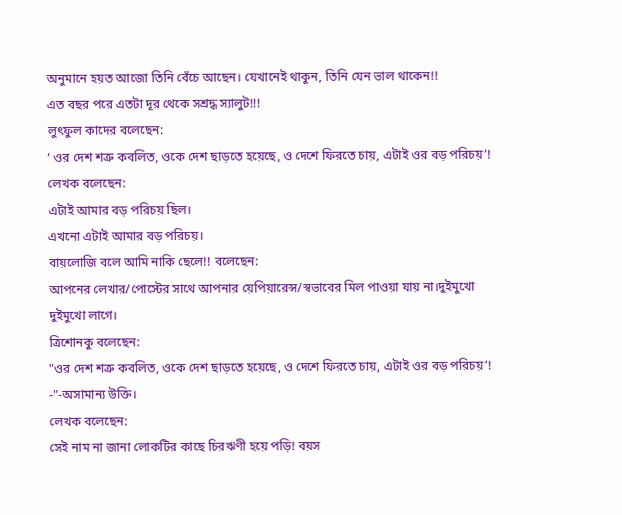অনুমানে হয়ত আজো তিনি বেঁচে আছেন। যেখানেই থাকুন, তিনি যেন ভাল থাকেন!!
এত বছর পরে এতটা দূর থেকে সশ্রদ্ধ স্যালুট!!!
লুৎফুল কাদের বলেছেন:
‘ ওর দেশ শত্রু কবলিত, ওকে দেশ ছাড়তে হয়েছে, ও দেশে ফিরতে চায়, এটাই ওর বড় পরিচয়’!
লেখক বলেছেন:
এটাই আমার বড় পরিচয় ছিল।
এখনো এটাই আমার বড় পরিচয়।
বায়লোজি বলে আমি নাকি ছেলে!! বলেছেন:
আপনের লেখার/পোস্টের সাথে আপনার য়েপিয়ারেন্স/স্বভাবের মিল পাওয়া যায় না।দুইমুখো দুইমুখো লাগে।
ত্রিশোনকু বলেছেন:
"ওর দেশ শত্রু কবলিত, ওকে দেশ ছাড়তে হয়েছে, ও দেশে ফিরতে চায়, এটাই ওর বড় পরিচয়’! -"-অসামান্য উক্তি।
লেখক বলেছেন:
সেই নাম না জানা লোকটির কাছে চিরঋণী হয়ে পড়ি! বয়স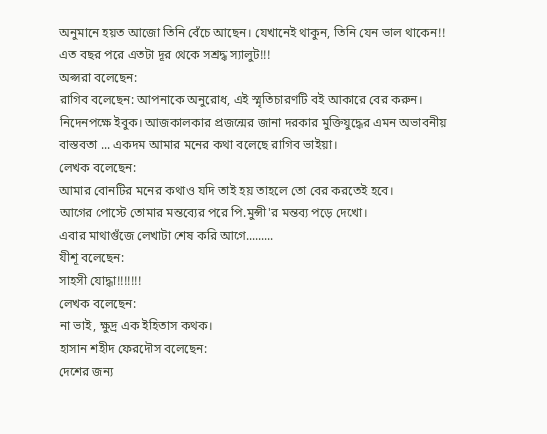অনুমানে হয়ত আজো তিনি বেঁচে আছেন। যেখানেই থাকুন, তিনি যেন ভাল থাকেন!!
এত বছর পরে এতটা দূর থেকে সশ্রদ্ধ স্যালুট!!!
অপ্সরা বলেছেন:
রাগিব বলেছেন: আপনাকে অনুরোধ, এই স্মৃতিচারণটি বই আকারে বের করুন। নিদেনপক্ষে ইবুক। আজকালকার প্রজন্মের জানা দরকার মুক্তিযুদ্ধের এমন অভাবনীয় বাস্তবতা ... একদম আমার মনের কথা বলেছে রাগিব ভাইয়া।
লেখক বলেছেন:
আমার বোনটির মনের কথাও যদি তাই হয় তাহলে তো বের করতেই হবে।
আগের পোস্টে তোমার মন্তব্যের পরে পি.মুন্সী'র মন্তব্য পড়ে দেখো।
এবার মাথাগুঁজে লেখাটা শেষ করি আগে.........
যীশূ বলেছেন:
সাহসী যোদ্ধা!!!!!!!
লেখক বলেছেন:
না ভাই, ক্ষুদ্র এক ইহিতাস কথক।
হাসান শহীদ ফেরদৌস বলেছেন:
দেশের জন্য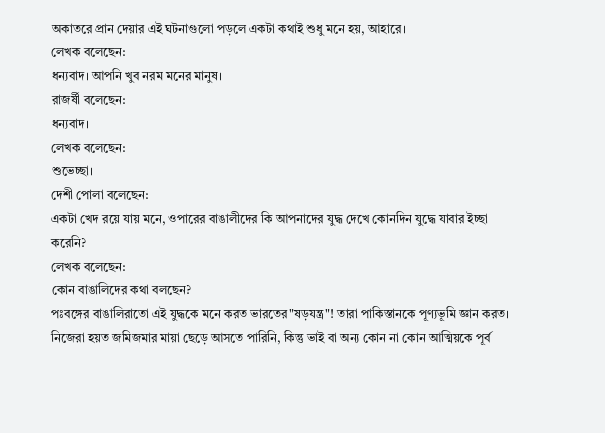অকাতরে প্রান দেয়ার এই ঘটনাগুলো পড়লে একটা কথাই শুধু মনে হয়, আহারে।
লেখক বলেছেন:
ধন্যবাদ। আপনি খুব নরম মনের মানুষ।
রাজর্ষী বলেছেন:
ধন্যবাদ।
লেখক বলেছেন:
শুভেচ্ছা।
দেশী পোলা বলেছেন:
একটা খেদ রয়ে যায় মনে, ওপারের বাঙালীদের কি আপনাদের যুদ্ধ দেখে কোনদিন যুদ্ধে যাবার ইচ্ছা করেনি?
লেখক বলেছেন:
কোন বাঙালিদের কথা বলছেন?
পঃবঙ্গের বাঙালিরাতো এই যুদ্ধকে মনে করত ভারতের"ষড়যন্ত্র"! তারা পাকিস্তানকে পূণ্যভূমি জ্ঞান করত। নিজেরা হয়ত জমিজমার মায়া ছেড়ে আসতে পারিনি, কিন্তু ভাই বা অন্য কোন না কোন আত্মিয়কে পূর্ব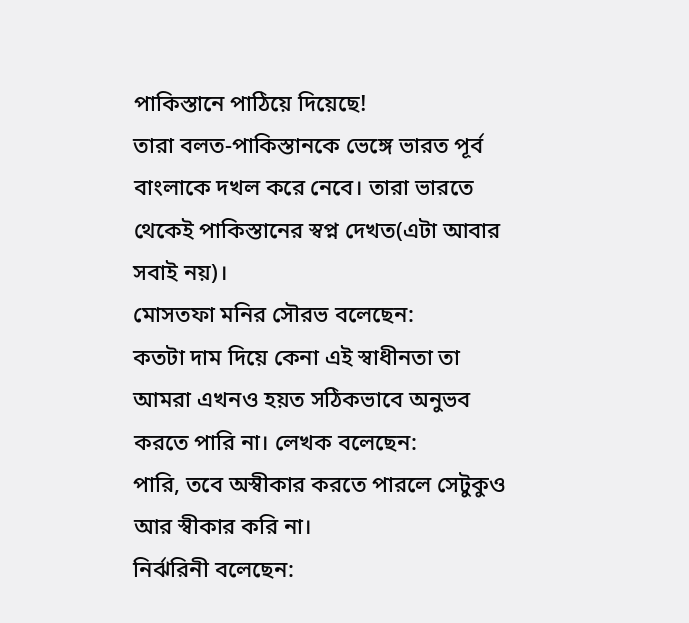পাকিস্তানে পাঠিয়ে দিয়েছে!
তারা বলত-পাকিস্তানকে ভেঙ্গে ভারত পূর্ব বাংলাকে দখল করে নেবে। তারা ভারতে থেকেই পাকিস্তানের স্বপ্ন দেখত(এটা আবার সবাই নয়)।
মোসতফা মনির সৌরভ বলেছেন:
কতটা দাম দিয়ে কেনা এই স্বাধীনতা তা আমরা এখনও হয়ত সঠিকভাবে অনুভব করতে পারি না। লেখক বলেছেন:
পারি, তবে অস্বীকার করতে পারলে সেটুকুও আর স্বীকার করি না।
নির্ঝরিনী বলেছেন: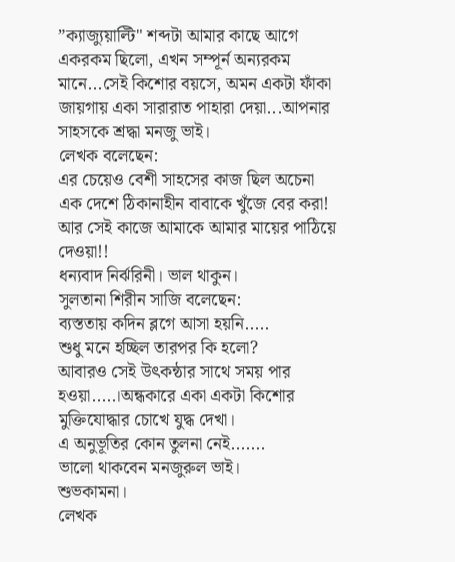”ক্যাজ্যুয়াল্টি" শব্দটা আমার কাছে আগে একরকম ছিলো, এখন সম্পূর্ন অন্যরকম মানে...সেই কিশোর বয়সে, অমন একটা ফাঁকা জায়গায় একা সারারাত পাহারা দেয়া...আপনার সাহসকে শ্রদ্ধা মনজু ভাই।
লেখক বলেছেন:
এর চেয়েও বেশী সাহসের কাজ ছিল অচেনা এক দেশে ঠিকানাহীন বাবাকে খুঁজে বের করা! আর সেই কাজে আমাকে আমার মায়ের পাঠিয়ে দেওয়া!!
ধন্যবাদ নির্ঝরিনী। ভাল থাকুন।
সুলতানা শিরীন সাজি বলেছেন:
ব্যস্ততায় কদিন ব্লগে আসা হয়নি.....
শুধু মনে হচ্ছিল তারপর কি হলো?
আবারও সেই উৎকন্ঠার সাথে সময় পার হওয়া.....।অন্ধকারে একা একটা কিশোর মুক্তিযোদ্ধার চোখে যুদ্ধ দেখা।
এ অনুভূতির কোন তুলনা নেই.......
ভালো থাকবেন মনজুরুল ভাই।
শুভকামনা।
লেখক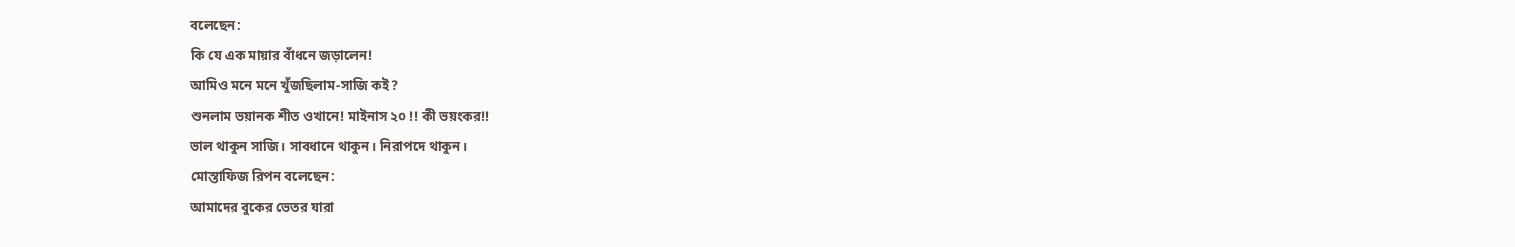বলেছেন:
কি যে এক মায়ার বাঁধনে জড়ালেন!
আমিও মনে মনে খুঁজছিলাম-সাজি কই?
শুনলাম ভয়ানক শীত ওখানে! মাইনাস ২০ !! কী ভয়ংকর!!
ভাল থাকুন সাজি। সাবধানে থাকুন। নিরাপদে থাকুন।
মোস্তাফিজ রিপন বলেছেন:
আমাদের বুকের ভেতর যারা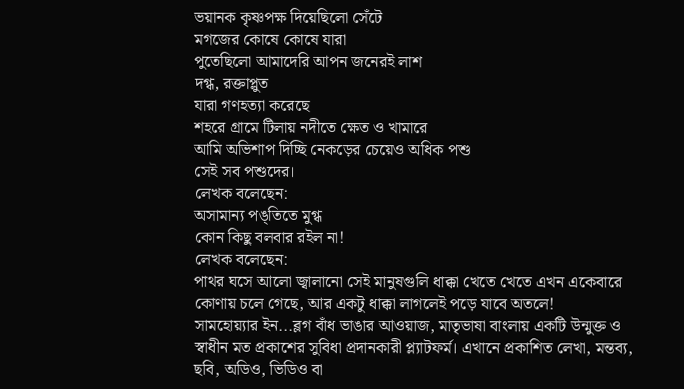ভয়ানক কৃষ্ণপক্ষ দিয়েছিলো সেঁটে
মগজের কোষে কোষে যারা
পুতেছিলো আমাদেরি আপন জনেরই লাশ
দগ্ধ, রক্তাপ্লুত
যারা গণহত্যা করেছে
শহরে গ্রামে টিলায় নদীতে ক্ষেত ও খামারে
আমি অভিশাপ দিচ্ছি নেকড়ের চেয়েও অধিক পশু
সেই সব পশুদের।
লেখক বলেছেন:
অসামান্য পঙ্তিতে মুগ্ধ
কোন কিছু বলবার রইল না!
লেখক বলেছেন:
পাথর ঘসে আলো জ্বালানো সেই মানুষগুলি ধাক্কা খেতে খেতে এখন একেবারে কোণায় চলে গেছে, আর একটু ধাক্কা লাগলেই পড়ে যাবে অতলে!
সামহোয়্যার ইন...ব্লগ বাঁধ ভাঙার আওয়াজ, মাতৃভাষা বাংলায় একটি উন্মুক্ত ও স্বাধীন মত প্রকাশের সুবিধা প্রদানকারী প্ল্যাটফর্ম। এখানে প্রকাশিত লেখা, মন্তব্য, ছবি, অডিও, ভিডিও বা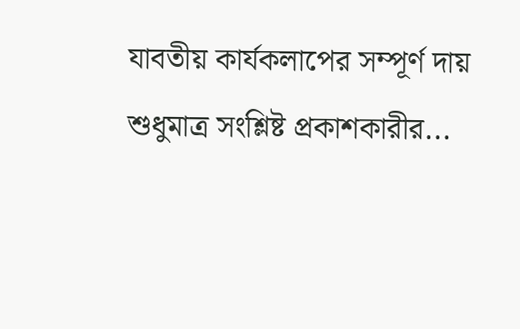যাবতীয় কার্যকলাপের সম্পূর্ণ দায় শুধুমাত্র সংশ্লিষ্ট প্রকাশকারীর...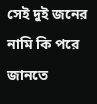সেই দুই জনের নামি কি পরে জানতে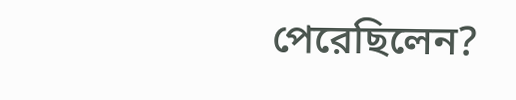পেরেছিলেন?